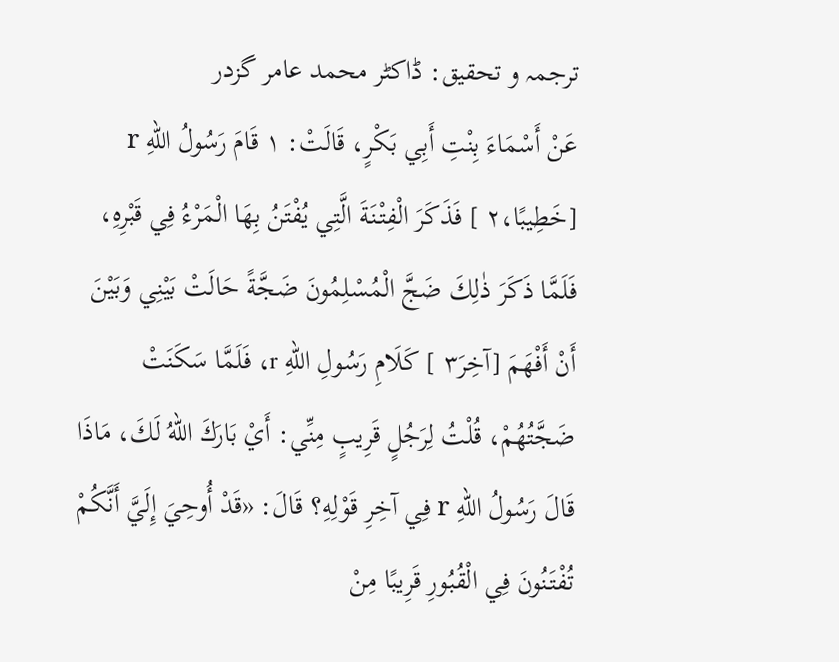ترجمہ و تحقیق: ڈاکٹر محمد عامر گزدر
عَنْ أَسْمَاءَ بِنْتِ أَبِي بَكْرٍ، قَالَتْ: ۱ قَامَ رَسُولُ اللهِ r [خَطِيبًا،۲ ] فَذَكَرَ الْفِتْنَةَ الَّتِي يُفْتَنُ بِهَا الْمَرْءُ فِي قَبْرِهِ، فَلَمَّا ذَكَرَ ذٰلِكَ ضَجَّ الْمُسْلِمُونَ ضَجَّةً حَالَتْ بَيْنِي وَبَيْنَ أَنْ أَفْهَمَ [آخِرَ۳ ] كَلَامِ رَسُولِ اللهِ r، فَلَمَّا سَكَنَتْ ضَجَّتُهُمْ، قُلْتُ لِرَجُلٍ قَرِيبٍ مِنِّي: أَيْ بَارَكَ اللهُ لَكَ، مَاذَا قَالَ رَسُولُ اللهِ r فِي آخِرِ قَوْلِهِ؟ قَالَ: «قَدْ أُوحِيَ إِلَيَّ أَنَّكُمْ تُفْتَنُونَ فِي الْقُبُورِ قَرِيبًا مِنْ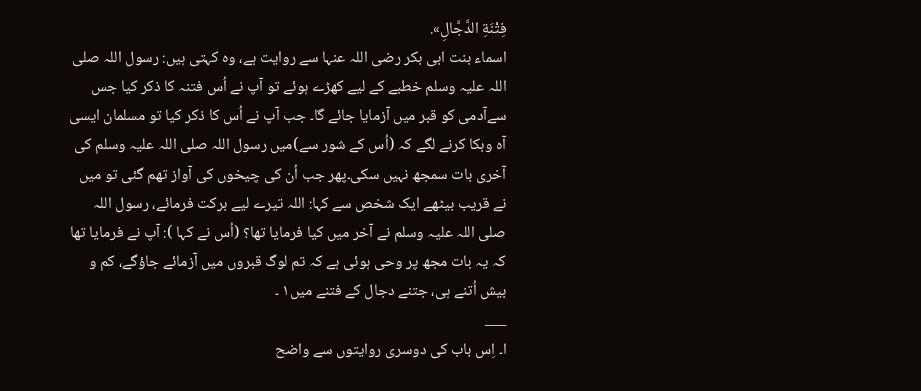فِتْنَةِ الدَّجَّالِ».
اسماء بنت ابی بکر رضی اللہ عنہا سے روایت ہے، وہ کہتی ہیں: رسول اللہ صلی اللہ علیہ وسلم خطبے کے لیے کھڑے ہوئے تو آپ نے اُس فتنہ کا ذکر کیا جس سےآدمی کو قبر میں آزمایا جائے گا۔ جب آپ نے اُس کا ذکر کیا تو مسلمان ایسی آہ وبکا کرنے لگے کہ (اُس کے شور سے)میں رسول اللہ صلی اللہ علیہ وسلم کی آخری بات سمجھ نہیں سکی۔پھر جب اُن کی چیخوں کی آواز تھم گئی تو میں نے قریب بیٹھے ایک شخص سے کہا: اللہ تیرے لیے برکت فرمائے، رسول اللہ صلی اللہ علیہ وسلم نے آخر میں کیا فرمایا تھا؟ (اُس نے کہا ): آپ نے فرمایا تھا کہ یہ بات مجھ پر وحی ہوئی ہے کہ تم لوگ قبروں میں آزمائے جاؤگے، کم و بیش اُتنے ہی، جتنے دجال کے فتنے میں۱ ۔
___
ا۔ اِس باب کی دوسری روایتوں سے واضح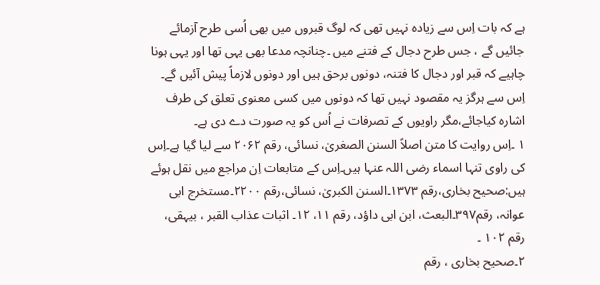ہے کہ بات اِس سے زیادہ نہیں تھی کہ لوگ قبروں میں بھی اُسی طرح آزمائے جائیں گے ، جس طرح دجال کے فتنے میں ۔چنانچہ مدعا بھی یہی تھا اور یہی ہونا چاہیے کہ قبر اور دجال کا فتنہ، دونوں برحق ہیں اور دونوں لازماً پیش آئیں گے۔ اِس سے ہرگز یہ مقصود نہیں تھا کہ دونوں میں کسی معنوی تعلق کی طرف اشارہ کیاجائے،مگر راویوں کے تصرفات نے اُس کو یہ صورت دے دی ہے۔
۱ ۔اِس روایت کا متن اصلاً السنن الصغریٰ، نسائی، رقم ۲۰۶۲ سے لیا گیا ہے۔اِس کی راوی تنہا اسماء رضی اللہ عنہا ہیں۔اِس کے متابعات اِن مراجع میں نقل ہوئے ہیں:صحيح بخاری،رقم ۱۳۷۳۔السنن الكبرىٰ، نسائی،رقم ۲۲۰۰۔مستخرج ابی عوانہ، رقم۳۹۷۔البعث، ابن ابی داؤد، رقم ۱۱، ۱۲۔ اثبات عذاب القبر ، بیہقی، رقم ۱۰۲ ۔
۲۔صحيح بخاری ، رقم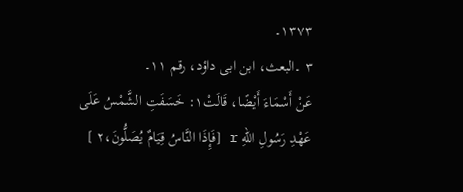۱۳۷۳۔
۳ ۔البعث، ابن ابی داؤد، رقم ۱۱۔
عَنْ أَسْمَاءَ أَيْضًا، قَالَتْ۱: خَسَفَتِ الشَّمْسُ عَلَى عَهْدِ رَسُولِ اللهِ r [فَإِذَا النَّاسُ قِيَامٌ يُصَلُّونَ،۲ ]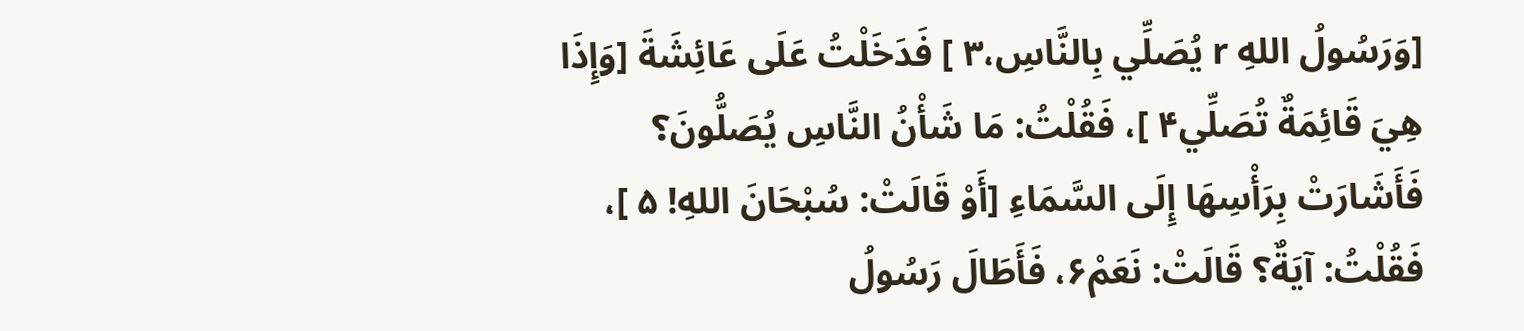[وَرَسُولُ اللهِ r يُصَلِّي بِالنَّاسِ،۳ ] فَدَخَلْتُ عَلَى عَائِشَةَ [وَإِذَا هِيَ قَائِمَةٌ تُصَلِّي۴ ]، فَقُلْتُ: مَا شَأْنُ النَّاسِ يُصَلُّونَ؟ فَأَشَارَتْ بِرَأْسِهَا إِلَى السَّمَاءِ [أَوْ قَالَتْ: سُبْحَانَ اللهِ! ۵ ]، فَقُلْتُ: آيَةٌ؟ قَالَتْ: نَعَمْ۶، فَأَطَالَ رَسُولُ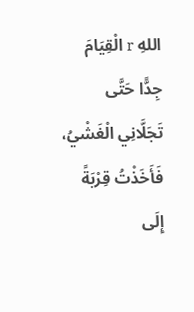اللهِ r الْقِيَامَ جِدًّا حَتَّى تَجَلَّانِي الْغَشْيُ، فَأَخَذْتُ قِرْبَةً إِلَى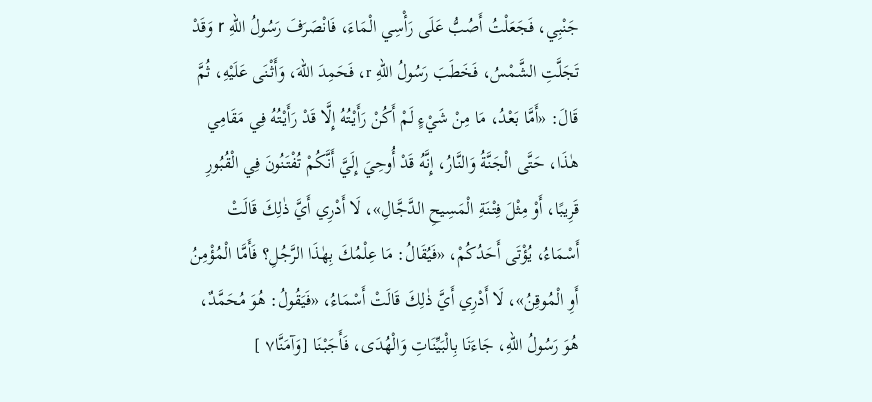جَنْبِي، فَجَعَلْتُ أَصُبُّ عَلَى رَأْسِي الْمَاءَ، فَانْصَرَفَ رَسُولُ اللهِ r وَقَدْ تَجَلَّتِ الشَّمْسُ، فَخَطَبَ رَسُولُ اللهِ r، فَحَمِدَ اللهَ، وَأَثْنَى عَلَيْهِ، ثُمَّ قَالَ: «أَمَّا بَعْدُ، مَا مِنْ شَيْءٍ لَمْ أَكُنْ رَأَيْتُهُ إِلَّا قَدْ رَأَيْتُهُ فِي مَقَامِي هٰذَا، حَتَّى الْجَنَّةُ وَالنَّارُ، إِنَّهُ قَدْ أُوحِيَ إِلَيَّ أَنَّكُمْ تُفْتَنُونَ فِي الْقُبُورِ قَرِيبًا، أَوْ مِثْلَ فِتْنَةِ الْمَسِيحِ الدَّجَّالِ»، لَا أَدْرِي أَيَّ ذٰلِكَ قَالَتْ أَسْمَاءُ، يُؤْتَى أَحَدُكُمْ، «فَيُقَالُ: مَا عِلْمُكَ بِهٰذَا الرَّجُلِ؟ فَأَمَّا الْمُؤْمِنُ أَوِ الْمُوقِنُ»، لَا أَدْرِي أَيَّ ذٰلِكَ قَالَتْ أَسْمَاءُ، «فَيَقُولُ: هُوَ مُحَمَّدٌ، هُوَ رَسُولُ اللهِ، جَاءَنَا بِالْبَيِّنَاتِ وَالْهُدَى، فَأَجَبْنَا [وَآمَنَّا۷ ]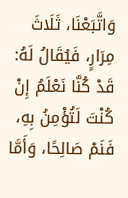وَاتَّبَعْنَا، ثَلَاثَ مِرَارٍ، فَيُقَالُ لَهُ: قَدْ كُنَّا نَعْلَمُ إِنْ كُنْتَ لَتُؤْمِنُ بِهِ، فَنَمْ صَالِحًا، وَأَمَّا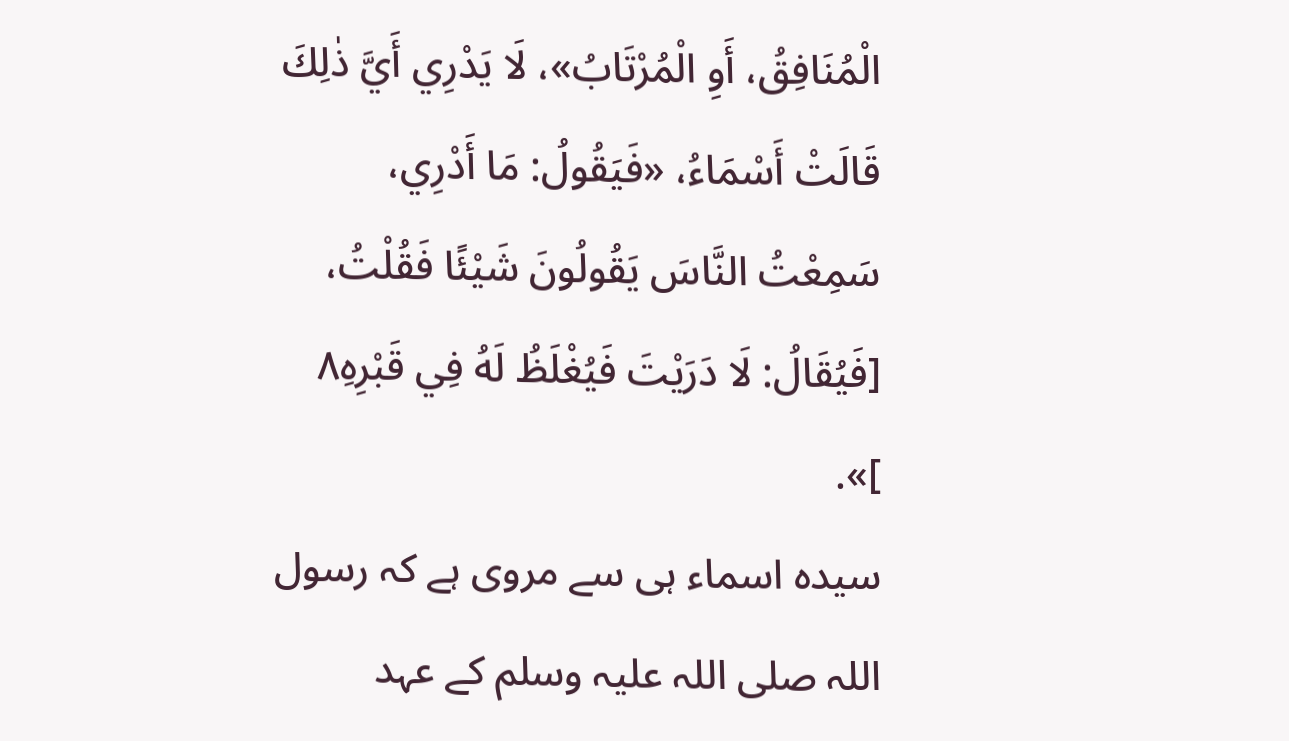الْمُنَافِقُ، أَوِ الْمُرْتَابُ»، لَا يَدْرِي أَيَّ ذٰلِكَ قَالَتْ أَسْمَاءُ، «فَيَقُولُ: مَا أَدْرِي، سَمِعْتُ النَّاسَ يَقُولُونَ شَيْئًا فَقُلْتُ، [فَيُقَالُ: لَا دَرَيْتَ فَيُغْلَظُ لَهُ فِي قَبْرِهِ۸ ]».
سیدہ اسماء ہی سے مروی ہے کہ رسول اللہ صلی اللہ علیہ وسلم کے عہد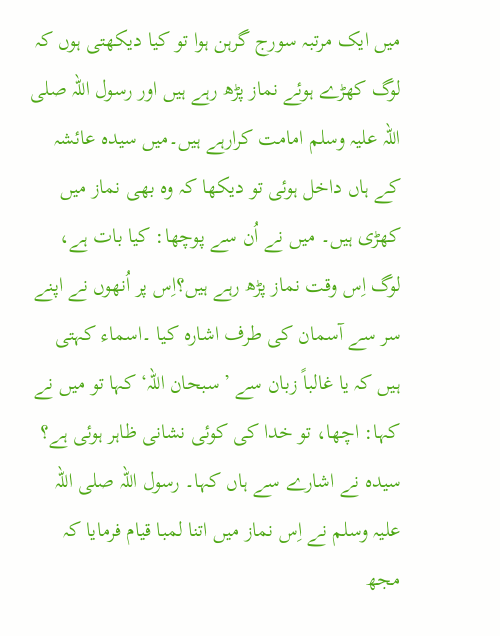میں ایک مرتبہ سورج گرہن ہوا تو کیا دیکھتی ہوں کہ لوگ کھڑے ہوئے نماز پڑھ رہے ہیں اور رسول اللہ صلی اللہ علیہ وسلم امامت کرارہے ہیں۔میں سیدہ عائشہ کے ہاں داخل ہوئی تو دیکھا کہ وہ بھی نماز میں کھڑی ہیں۔ میں نے اُن سے پوچھا: کیا بات ہے، لوگ اِس وقت نماز پڑھ رہے ہیں؟اِس پر اُنھوں نے اپنے سر سے آسمان کی طرف اشارہ کیا ۔اسماء کہتی ہیں کہ یا غالباً زبان سے ’سبحان اللہ‘ کہا تو میں نے کہا: اچھا، تو خدا کی کوئی نشانی ظاہر ہوئی ہے؟ سیدہ نے اشارے سے ہاں کہا۔ رسول اللہ صلی اللہ علیہ وسلم نے اِس نماز میں اتنا لمبا قیام فرمایا کہ مجھ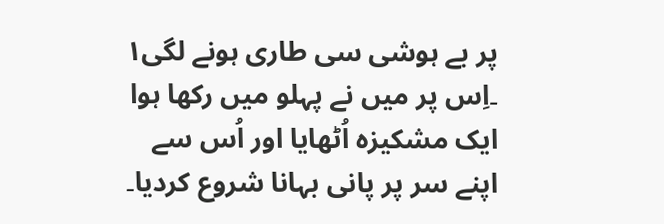پر بے ہوشی سی طاری ہونے لگی۱ ۔اِس پر میں نے پہلو میں رکھا ہوا ایک مشکیزہ اُٹھایا اور اُس سے اپنے سر پر پانی بہانا شروع کردیا۔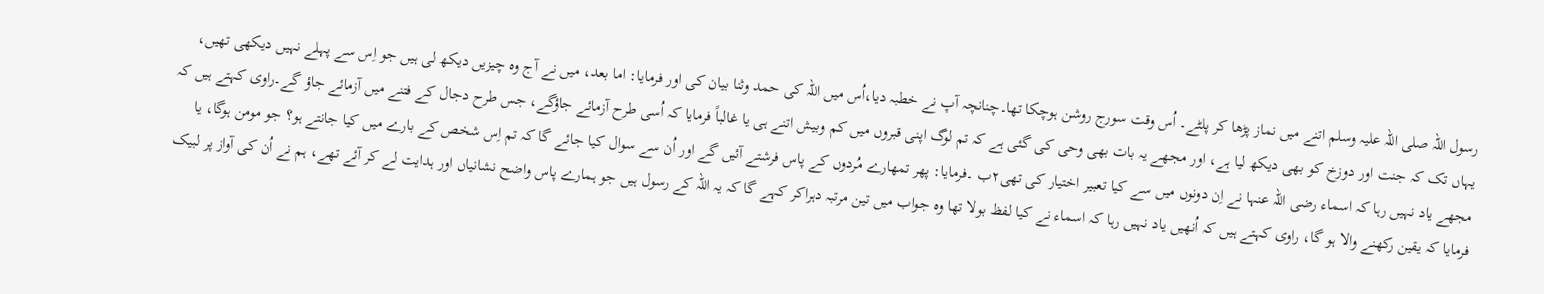رسول اللہ صلی اللہ علیہ وسلم اتنے میں نماز پڑھا کر پلٹے۔ اُس وقت سورج روشن ہوچکا تھا۔چنانچہ آپ نے خطبہ دیا،اُس میں اللہ کی حمد وثنا بیان کی اور فرمایا: اما بعد، میں نے آج وہ چیزیں دیکھ لی ہیں جو اِس سے پہلے نہیں دیکھی تھیں، یہاں تک کہ جنت اور دوزخ کو بھی دیکھ لیا ہے، اور مجھے یہ بات بھی وحی کی گئی ہے کہ تم لوگ اپنی قبروں میں کم وبیش اتنے ہی یا غالباً فرمایا کہ اُسی طرح آزمائے جاؤگے، جس طرح دجال کے فتنے میں آزمائے جاؤ گے۔راوی کہتے ہیں کہ مجھے یاد نہیں رہا کہ اسماء رضی اللہ عنہا نے اِن دونوں میں سے کیا تعبیر اختیار کی تھی۲ب ۔فرمایا: پھر تمھارے مُردوں کے پاس فرشتے آئیں گے اور اُن سے سوال کیا جائے گا کہ تم اِس شخص کے بارے میں کیا جانتے ہو؟ جو مومن ہوگا، یا فرمایا کہ یقین رکھنے والا ہو گا، راوی کہتے ہیں کہ اُنھیں یاد نہیں رہا کہ اسماء نے کیا لفظ بولا تھا وہ جواب میں تین مرتبہ دہراکر کہے گا کہ یہ اللہ کے رسول ہیں جو ہمارے پاس واضح نشانیاں اور ہدایت لے کر آئے تھے، ہم نے اُن کی آواز پر لبیک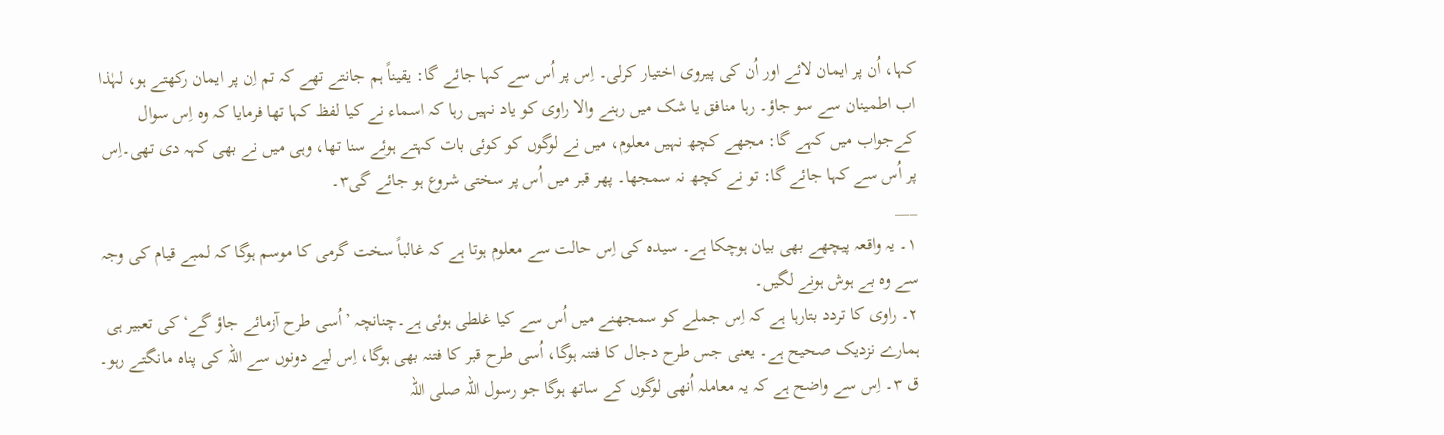کہا، اُن پر ایمان لائے اور اُن کی پیروی اختیار کرلی۔ اِس پر اُس سے کہا جائے گا: یقیناً ہم جانتے تھے کہ تم اِن پر ایمان رکھتے ہو، لہٰذا اب اطمینان سے سو جاؤ۔ رہا منافق یا شک میں رہنے والا راوی کو یاد نہیں رہا کہ اسماء نے کیا لفظ کہا تھا فرمایا کہ وہ اِس سوال کےجواب میں کہے گا: مجھے کچھ نہیں معلوم، میں نے لوگوں کو کوئی بات کہتے ہوئے سنا تھا، وہی میں نے بھی کہہ دی تھی۔اِس پر اُس سے کہا جائے گا: تو نے کچھ نہ سمجھا۔ پھر قبر میں اُس پر سختی شروع ہو جائے گی۳۔
___
۱۔ یہ واقعہ پیچھے بھی بیان ہوچکا ہے۔ سیدہ کی اِس حالت سے معلوم ہوتا ہے کہ غالباً سخت گرمی کا موسم ہوگا کہ لمبے قیام کی وجہ سے وہ بے ہوش ہونے لگیں۔
۲۔ راوی کا تردد بتارہا ہے کہ اِس جملے کو سمجھنے میں اُس سے کیا غلطی ہوئی ہے۔چنانچہ ’اُسی طرح آزمائے جاؤ گے‘ کی تعبیر ہی ہمارے نزدیک صحیح ہے۔ یعنی جس طرح دجال کا فتنہ ہوگا، اُسی طرح قبر کا فتنہ بھی ہوگا، اِس لیے دونوں سے اللہ کی پناہ مانگتے رہو۔
ق ۳۔ اِس سے واضح ہے کہ یہ معاملہ اُنھی لوگوں کے ساتھ ہوگا جو رسول اللہ صلی اللہ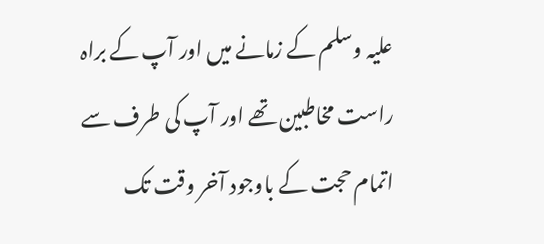علیہ وسلم کے زمانے میں اور آپ کے براہ راست مخاطبین تھے اور آپ کی طرف سے اتمام حجت کے باوجود آخر وقت تک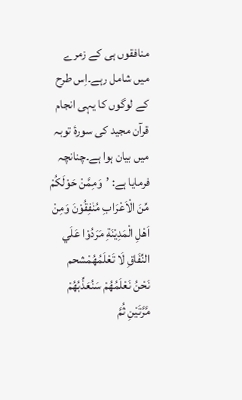منافقوں ہی کے زمرے میں شامل رہے۔اِس طرح کے لوگوں کا یہی انجام قرآن مجید کی سورۂ توبہ میں بیان ہوا ہے۔چنانچہ فرمایا ہے: ’وَمِمَّنْ حَوْلَكُمْ مِّنَ الْاَعْرَابِ مُنٰفِقُوْنَ وَمِنْ اَهْلِ الْمَدِيْنَةِ مَرَدُوْا عَلَي النِّفَاقِ لَا تَعْلَمُهُمْشحم نَحْنُ نَعْلَمُهُمْ سَنُعَذِّبُهُمْ مَّرَّتَيْنِ ثُمَّ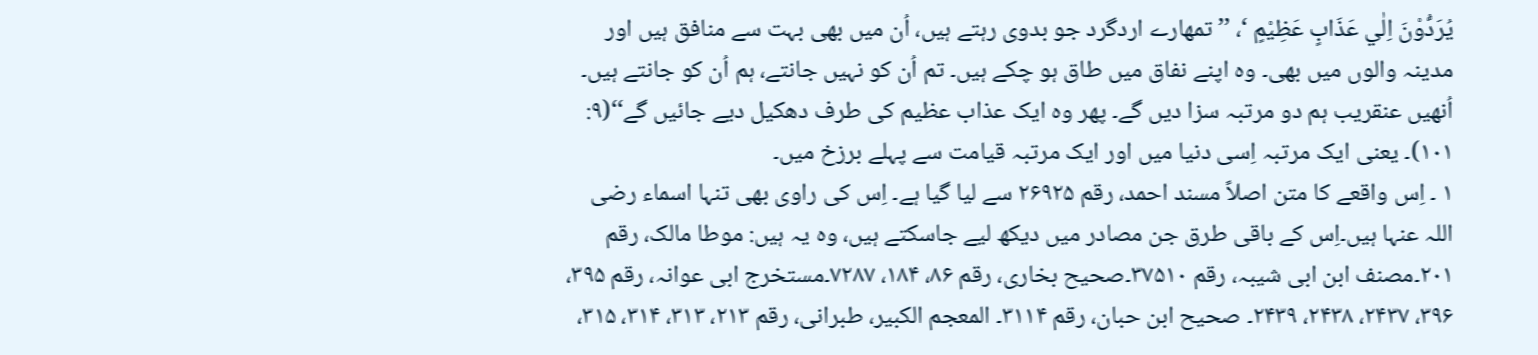يُرَدُّوْنَ اِلٰي عَذَابٍ عَظِيْمٍ ‘، ’’تمھارے اردگرد جو بدوی رہتے ہیں، اُن میں بھی بہت سے منافق ہیں اور مدینہ والوں میں بھی۔ وہ اپنے نفاق میں طاق ہو چکے ہیں۔ تم اُن کو نہیں جانتے، ہم اُن کو جانتے ہیں۔ اُنھیں عنقریب ہم دو مرتبہ سزا دیں گے۔ پھر وہ ایک عذاب عظیم کی طرف دھکیل دیے جائیں گے‘‘(۹: ۱۰۱)۔ یعنی ایک مرتبہ اِسی دنیا میں اور ایک مرتبہ قیامت سے پہلے برزخ میں۔
۱ ۔ اِس واقعے کا متن اصلاً مسند احمد، رقم ۲۶۹۲۵ سے لیا گیا ہے۔ اِس کی راوی بھی تنہا اسماء رضی اللہ عنہا ہیں۔اِس کے باقی طرق جن مصادر میں دیکھ لیے جاسکتے ہیں، وہ یہ ہیں: موطا مالک، رقم ۲۰۱۔مصنف ابن ابی شیبہ، رقم ۳۷۵۱۰۔صحیح بخاری، رقم ۸۶، ۱۸۴، ۷۲۸۷۔مستخرج ابی عوانہ، رقم ۳۹۵، ۳۹۶، ۲۴۳۷، ۲۴۳۸، ۲۴۳۹۔ صحيح ابن حبان، رقم ۳۱۱۴۔ المعجم الکبیر، طبرانی، رقم ۲۱۳، ۳۱۳، ۳۱۴، ۳۱۵،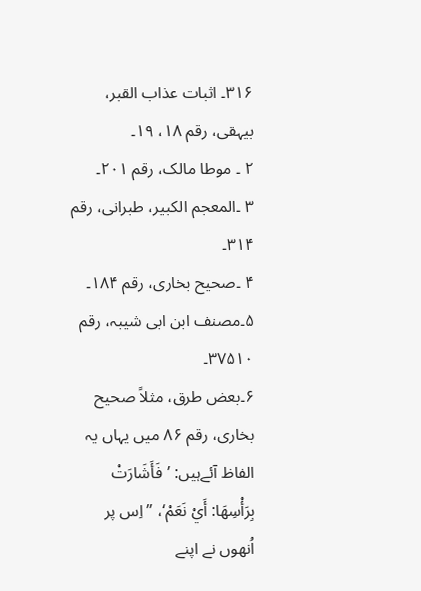۳۱۶۔ اثبات عذاب القبر، بیہقی، رقم ۱۸، ۱۹۔
۲ ۔ موطا مالک، رقم ۲۰۱۔
۳ ۔المعجم الکبیر، طبرانی، رقم ۳۱۴۔
۴ ۔صحیح بخاری، رقم ۱۸۴۔
۵۔مصنف ابن ابی شیبہ، رقم ۳۷۵۱۰۔
۶۔بعض طرق، مثلاً صحیح بخاری، رقم ۸۶ میں یہاں یہ الفاظ آئےہیں: ’فَأَشَارَتْ بِرَأْسِهَا: أَيْ نَعَمْ‘، ’’اِس پر اُنھوں نے اپنے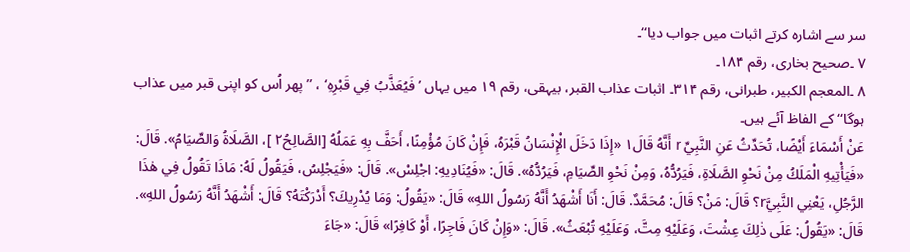سر سے اشارہ کرتے اثبات میں جواب دیا‘‘۔
۷ ۔صحیح بخاری، رقم ۱۸۴۔
۸ ۔المعجم الکبیر، طبرانی، رقم ۳۱۴۔ اثبات عذاب القبر، بیہقی، رقم ۱۹ میں یہاں ’فَيُعَذَّبُ فِي قَبْرِهِ‘ ، ’’پھر اُس کو اپنی قبر میں عذاب ہوگا‘‘ کے الفاظ آئے ہیں۔
عَنْ أَسْمَاءَ أَيْضًا، تُحَدِّثُ عَنِ النَّبِيِّ r أَنَّهُ قَالَ۱ «إِذَا دَخَلَ الْإِنْسَانُ قَبْرَهُ، فَإِنْ كَانَ مُؤْمِنًا، أَحَفَّ بِهِ عَمَلُهُ [الصَّالِحُ۲ ]، الصَّلَاةُ وَالصِّيَامُ». قَالَ: «فَيَأْتِيهِ الْمَلَكُ مِنْ نَحْوِ الصَّلَاةِ، فَيَرُدُّهُ، وَمِنْ نَحْوِ الصِّيَامِ، فَيَرُدُّهُ». قَالَ: «فَيُنَادِيهِ: اجْلِسْ». قَالَ: «فَيَجْلِسُ، فَيَقُولُ لَهُ: مَاذَا تَقُولُ فِي هٰذَا الرَّجُلِ، يَعْنِي النَّبِيَّr؟ قَالَ: مَنْ؟ قَالَ: مُحَمَّدٌ. قَالَ: أَنَا أَشْهَدُ أَنَّهُ رَسُولُ اللهِ» قَالَ: «يَقُولُ: وَمَا يُدْرِيكَ؟ أَدْرَكْتَهُ؟ قَالَ: أَشْهَدُ أَنَّهُ رَسُولُ اللهِ». قَالَ: «يَقُولُ: عَلَى ذٰلِكَ عِشْتَ، وَعَلَيْهِ مِتَّ، وَعَلَيْهِ تُبْعَثُ». قَالَ: «وَإِنْ كَانَ فَاجِرًا، أَوْ كَافِرًا» قَالَ: «جَاءَ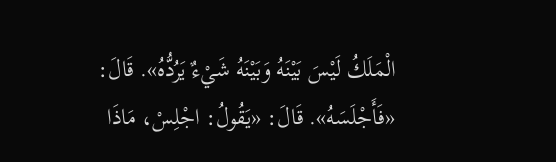الْمَلَكُ لَيْسَ بَيْنَهُ وَبَيْنَهُ شَيْءٌ يَرُدُّهُ». قَالَ: «فَأَجْلَسَهُ». قَالَ: «يَقُولُ: اجْلِسْ، مَاذَا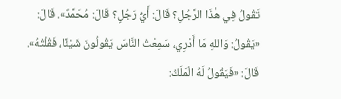تَقُولُ فِي هٰذَا الرَّجُلِ؟ قَالَ: أَيُّ رَجُلٍ؟ قَالَ: مُحَمَّدٌ». قَالَ: «يَقُولُ: وَاللهِ مَا أَدْرِي، سَمِعْتُ النَّاسَ يَقُولُونَ شَيْئًا، فَقُلْتُهُ». قَالَ: «فَيَقُولُ لَهُ الْمَلَكُ: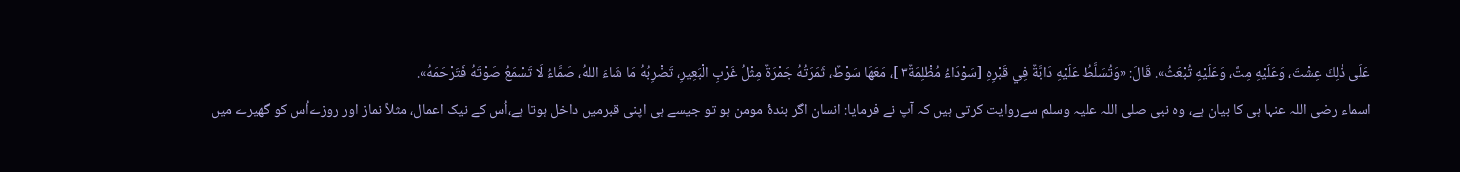عَلَى ذٰلِكَ عِشْتَ، وَعَلَيْهِ مِتَّ، وَعَلَيْهِ تُبْعَثُ». قَالَ: «وَتُسَلَّطُ عَلَيْهِ دَابَّةٌ فِي قَبْرِهِ [سَوْدَاءُ مُظْلِمَةٌ۳ ]، مَعَهَا سَوْطٌ، ثَمَرَتُهُ جَمْرَةٌ مِثْلُ غَرْبِ الْبَعِيرِ، تَضْرِبُهُ مَا شَاءَ اللهُ، صَمَّاءُ لَا تَسْمَعُ صَوْتَهُ فَتَرْحَمَهُ».
اسماء رضی اللہ عنہا ہی کا بیان ہے، وہ نبی صلی اللہ علیہ وسلم سےروایت کرتی ہیں کہ آپ نے فرمایا: انسان اگر بندۂ مومن ہو تو جیسے ہی اپنی قبرمیں داخل ہوتا ہے،اُس کے نیک اعمال، مثلاً نماز اور روزےاُس کو گھیرے میں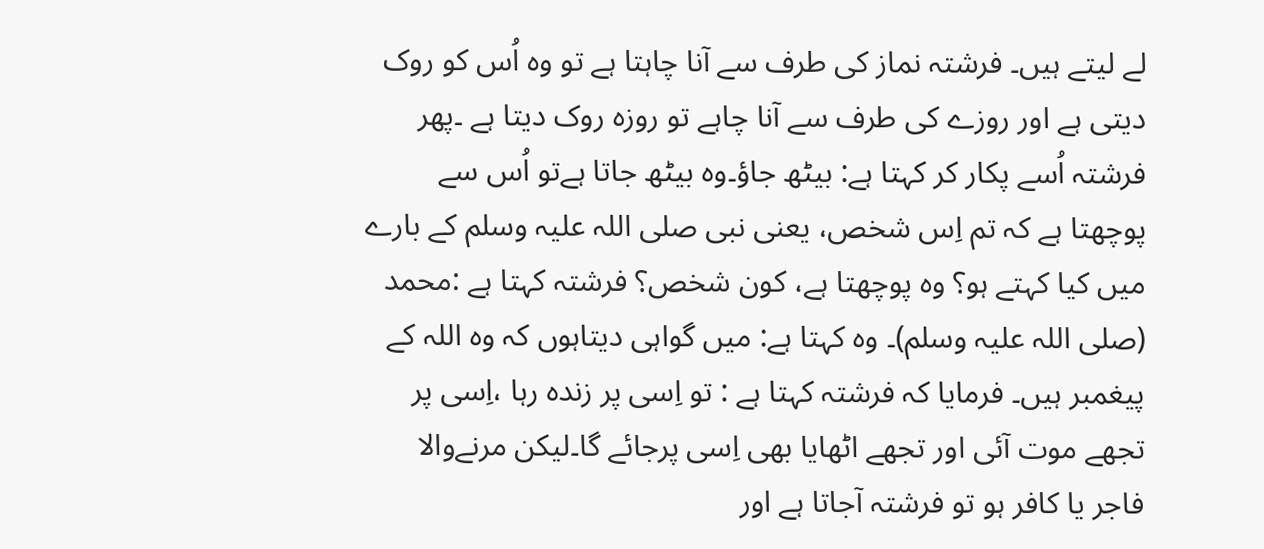لے لیتے ہیں۔ فرشتہ نماز کی طرف سے آنا چاہتا ہے تو وہ اُس کو روک دیتی ہے اور روزے کی طرف سے آنا چاہے تو روزہ روک دیتا ہے ۔پھر فرشتہ اُسے پکار کر کہتا ہے: بیٹھ جاؤ۔وہ بیٹھ جاتا ہےتو اُس سے پوچھتا ہے کہ تم اِس شخص، یعنی نبی صلی اللہ علیہ وسلم کے بارے میں کیا کہتے ہو؟ وہ پوچھتا ہے، کون شخص؟ فرشتہ کہتا ہے :محمد (صلی اللہ علیہ وسلم)۔ وہ کہتا ہے: میں گواہی دیتاہوں کہ وہ اللہ کے پیغمبر ہیں۔ فرمایا کہ فرشتہ کہتا ہے : تو اِسی پر زندہ رہا ،اِسی پر تجھے موت آئی اور تجھے اٹھایا بھی اِسی پرجائے گا۔لیکن مرنےوالا فاجر یا کافر ہو تو فرشتہ آجاتا ہے اور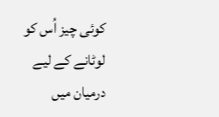کوئی چیز اُس کو لوٹانے کے لیے درمیان میں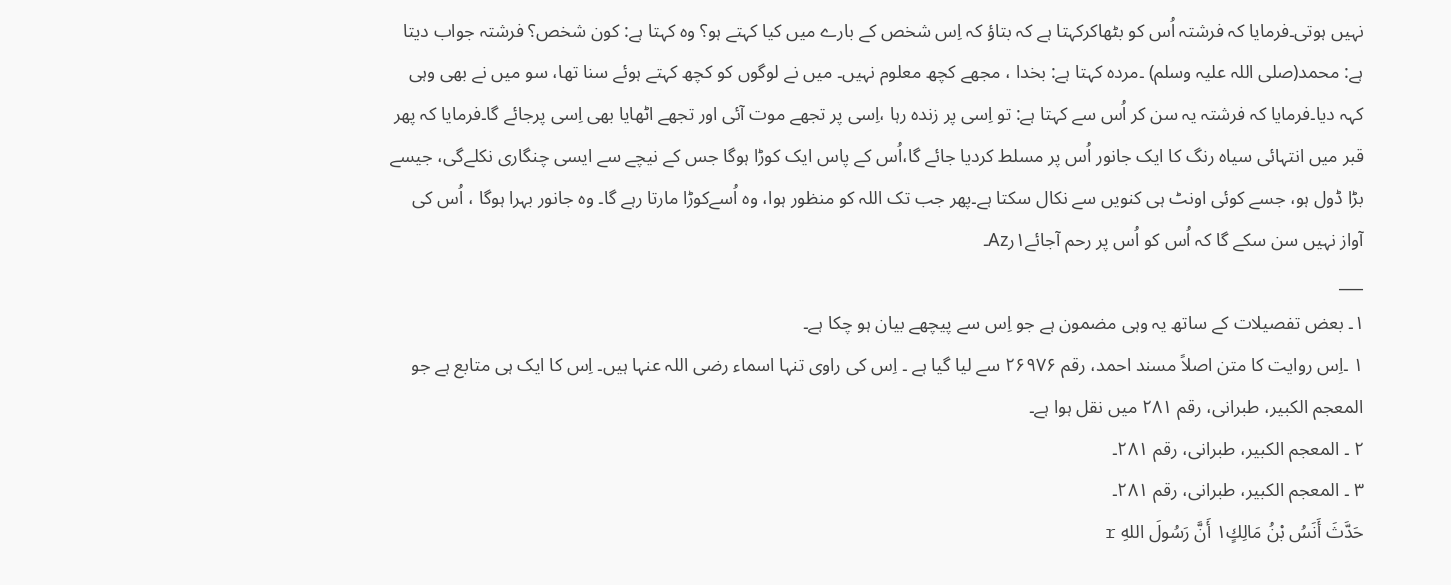نہیں ہوتی۔فرمایا کہ فرشتہ اُس کو بٹھاکرکہتا ہے کہ بتاؤ کہ اِس شخص کے بارے میں کیا کہتے ہو؟ وہ کہتا ہے: کون شخص؟ فرشتہ جواب دیتا ہے: محمد(صلی اللہ علیہ وسلم) ۔مردہ کہتا ہے: بخدا ، مجھے کچھ معلوم نہیں۔ میں نے لوگوں کو کچھ کہتے ہوئے سنا تھا، سو میں نے بھی وہی کہہ دیا۔فرمایا کہ فرشتہ یہ سن کر اُس سے کہتا ہے: تو اِسی پر زندہ رہا ،اِسی پر تجھے موت آئی اور تجھے اٹھایا بھی اِسی پرجائے گا۔فرمایا کہ پھر قبر میں انتہائی سیاہ رنگ کا ایک جانور اُس پر مسلط کردیا جائے گا،اُس کے پاس ایک کوڑا ہوگا جس کے نیچے سے ایسی چنگاری نکلےگی، جیسے بڑا ڈول ہو، جسے کوئی اونٹ ہی کنویں سے نکال سکتا ہے۔پھر جب تک اللہ کو منظور ہوا، وہ اُسےکوڑا مارتا رہے گا۔ وہ جانور بہرا ہوگا ، اُس کی آواز نہیں سن سکے گا کہ اُس کو اُس پر رحم آجائے۱رAz۔
___
۱۔ بعض تفصیلات کے ساتھ یہ وہی مضمون ہے جو اِس سے پیچھے بیان ہو چکا ہے۔
۱ ۔اِس روایت کا متن اصلاً مسند احمد، رقم ۲۶۹۷۶ سے لیا گیا ہے ۔ اِس کی راوی تنہا اسماء رضی اللہ عنہا ہیں۔ اِس کا ایک ہی متابع ہے جو المعجم الکبیر، طبرانی، رقم ۲۸۱ میں نقل ہوا ہے۔
۲ ۔ المعجم الکبیر، طبرانی، رقم ۲۸۱۔
۳ ۔ المعجم الکبیر، طبرانی، رقم ۲۸۱۔
حَدَّثَ أَنَسُ بْنُ مَالِكٍ۱ أَنَّ رَسُولَ اللهِ r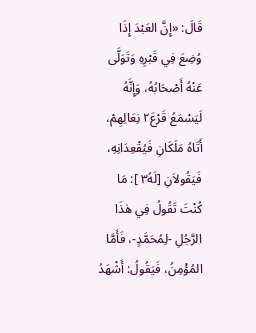قَالَ: «إِنَّ العَبْدَ إِذَا وُضِعَ فِي قَبْرِهِ وَتَوَلَّى عَنْهُ أَصْحَابُهُ، وَإِنَّهُ لَيَسْمَعُ قَرْعَ۲ نِعَالِهِمْ، أَتَاهُ مَلَكَانِ فَيُقْعِدَانِهِ، فَيَقُولاَنِ [لَهُ۳ ]: مَا كُنْتَ تَقُولُ فِي هٰذَا الرَّجُلِ -لِمُحَمَّدٍ-، فَأَمَّا المُؤْمِنُ، فَيَقُولُ: أَشْهَدُ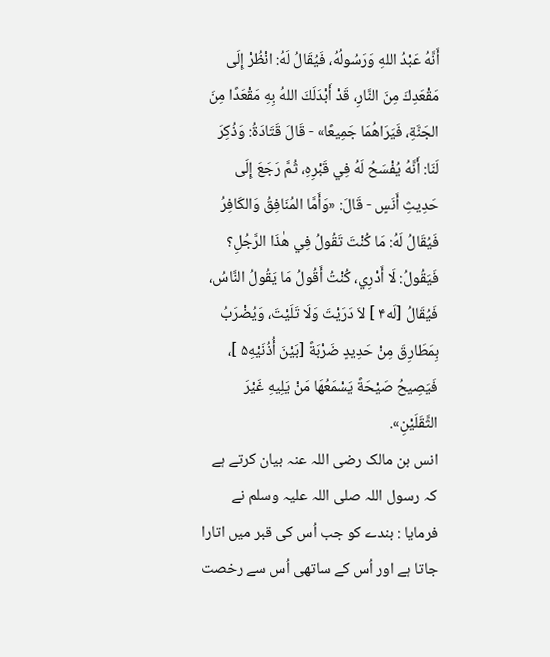أَنَّهُ عَبْدُ اللهِ وَرَسُولُهُ، فَيُقَالُ لَهُ: انْظُرْ إِلَى مَقْعَدِكَ مِنَ النَّارِ، قَدْ أَبْدَلَكَ اللهُ بِهِ مَقْعَدًا مِنَ الجَنَّةِ، فَيَرَاهُمَا جَمِيعًا» - قَالَ قَتَادَةُ: وَذُكِرَ لَنَا: أَنَّهُ يُفْسَحُ لَهُ فِي قَبْرِهِ، ثُمَّ رَجَعَ إِلَى حَدِيثِ أَنَسٍ - قَالَ: «وَأَمَّا المُنَافِقُ وَالكَافِرُ فَيُقَالُ لَهُ: مَا كُنْتَ تَقُولُ فِي هٰذَا الرَّجُلِ؟ فَيَقُولُ: لَا أَدْرِي، كُنْتُ أَقُولُ مَا يَقُولُ النَّاسُ، فَيُقَالُ [لَه۴ ] لاَ دَرَيْتَ وَلَا تَلَيْتَ، وَيُضْرَبُ بِمَطَارِقَ مِنْ حَدِيدٍ ضَرْبَةً [بَيْنَ أُذُنَيْهِ۵ ]، فَيَصِيحُ صَيْحَةً يَسْمَعُهَا مَنْ يَلِيهِ غَيْرَ الثَّقَلَيْنِ».
انس بن مالک رضی اللہ عنہ بیان کرتے ہے کہ رسول اللہ صلی اللہ علیہ وسلم نے فرمایا : بندے کو جب اُس کی قبر میں اتارا جاتا ہے اور اُس کے ساتھی اُس سے رخصت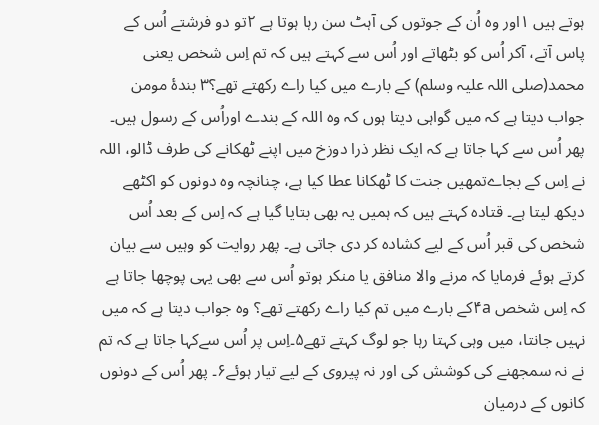ہوتے ہیں ۱اور وہ اُن کے جوتوں کی آہٹ سن رہا ہوتا ہے ۲تو دو فرشتے اُس کے پاس آتے، آکر اُس کو بٹھاتے اور اُس سے کہتے ہیں کہ تم اِس شخص یعنی محمد(صلی اللہ علیہ وسلم) کے بارے میں کیا راے رکھتے تھے؟۳ بندۂ مومن جواب دیتا ہے کہ میں گواہی دیتا ہوں کہ وہ اللہ کے بندے اوراُس کے رسول ہیں۔ پھر اُس سے کہا جاتا ہے کہ ایک نظر ذرا دوزخ میں اپنے ٹھکانے کی طرف ڈالو، اللہ نے اِس کے بجاےتمھیں جنت کا ٹھکانا عطا کیا ہے، چنانچہ وہ دونوں کو اکٹھے دیکھ لیتا ہے۔ قتادہ کہتے ہیں کہ ہمیں یہ بھی بتایا گیا ہے کہ اِس کے بعد اُس شخص کی قبر اُس کے لیے کشادہ کر دی جاتی ہے۔ پھر روایت کو وہیں سے بیان کرتے ہوئے فرمایا کہ مرنے والا منافق یا منکر ہوتو اُس سے بھی یہی پوچھا جاتا ہے کہ اِس شخص ۴aکے بارے میں تم کیا راے رکھتے تھے؟ وہ جواب دیتا ہے کہ میں نہیں جانتا، میں وہی کہتا رہا جو لوگ کہتے تھے۵۔اِس پر اُس سےکہا جاتا ہے کہ تم نے نہ سمجھنے کی کوشش کی اور نہ پیروی کے لیے تیار ہوئے۶۔ پھر اُس کے دونوں کانوں کے درمیان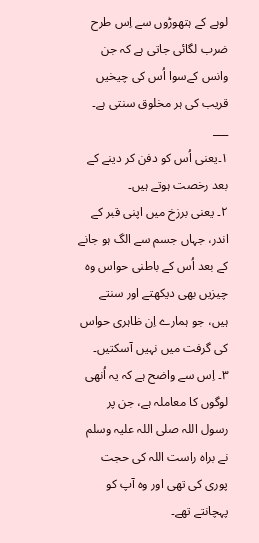لوہے کے ہتھوڑوں سے اِس طرح ضرب لگائی جاتی ہے کہ جن وانس کےسوا اُس کی چیخیں قریب کی ہر مخلوق سنتی ہے۔
___
۱۔یعنی اُس کو دفن کر دینے کے بعد رخصت ہوتے ہیں۔
۲۔ یعنی برزخ میں اپنی قبر کے اندر، جہاں جسم سے الگ ہو جانے کے بعد اُس کے باطنی حواس وہ چیزیں بھی دیکھتے اور سنتے ہیں، جو ہمارے اِن ظاہری حواس کی گرفت میں نہیں آسکتیں۔
۳۔ اِس سے واضح ہے کہ یہ اُنھی لوگوں کا معاملہ ہے، جن پر رسول اللہ صلی اللہ علیہ وسلم نے براہ راست اللہ کی حجت پوری کی تھی اور وہ آپ کو پہچانتے تھے۔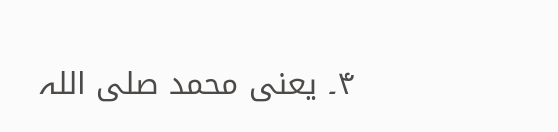۴۔ یعنی محمد صلی اللہ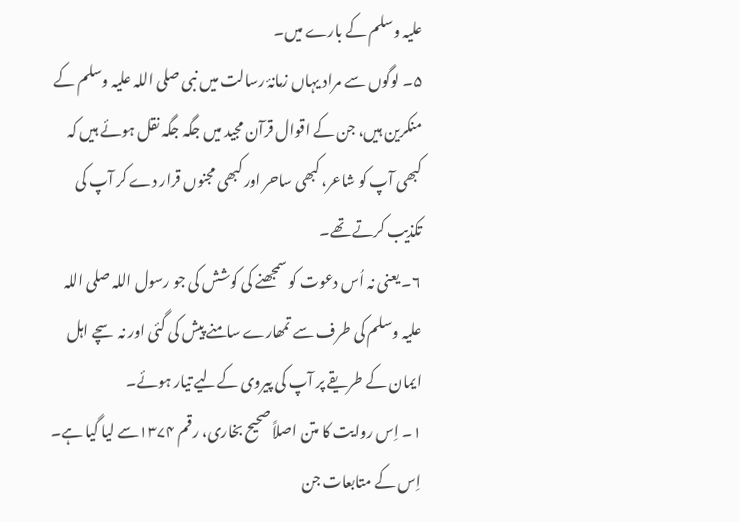علیہ وسلم کے بارے میں۔
۵۔ لوگوں سے مراد یہاں زمانۂ رسالت میں نبی صلی اللہ علیہ وسلم کے منکرین ہیں، جن کے اقوال قرآن مجید میں جگہ جگہ نقل ہوئے ہیں کہ کبھی آپ کو شاعر، کبھی ساحر اور کبھی مجنوں قرار دے کر آپ کی تکذیب کرتے تھے۔
۶۔ یعنی نہ اُس دعوت کو سمجھنے کی کوشش کی جو رسول اللہ صلی اللہ علیہ وسلم کی طرف سے تمھارے سامنے پیش کی گئی اور نہ سچے اہل ایمان کے طریقے پر آپ کی پیروی کےلیے تیار ہوئے۔
۱۔ اِس روایت کا متن اصلاً صحيح بخاری، رقم ۱۳۷۴سے لیا گیا ہے۔ اِس کے متابعات جن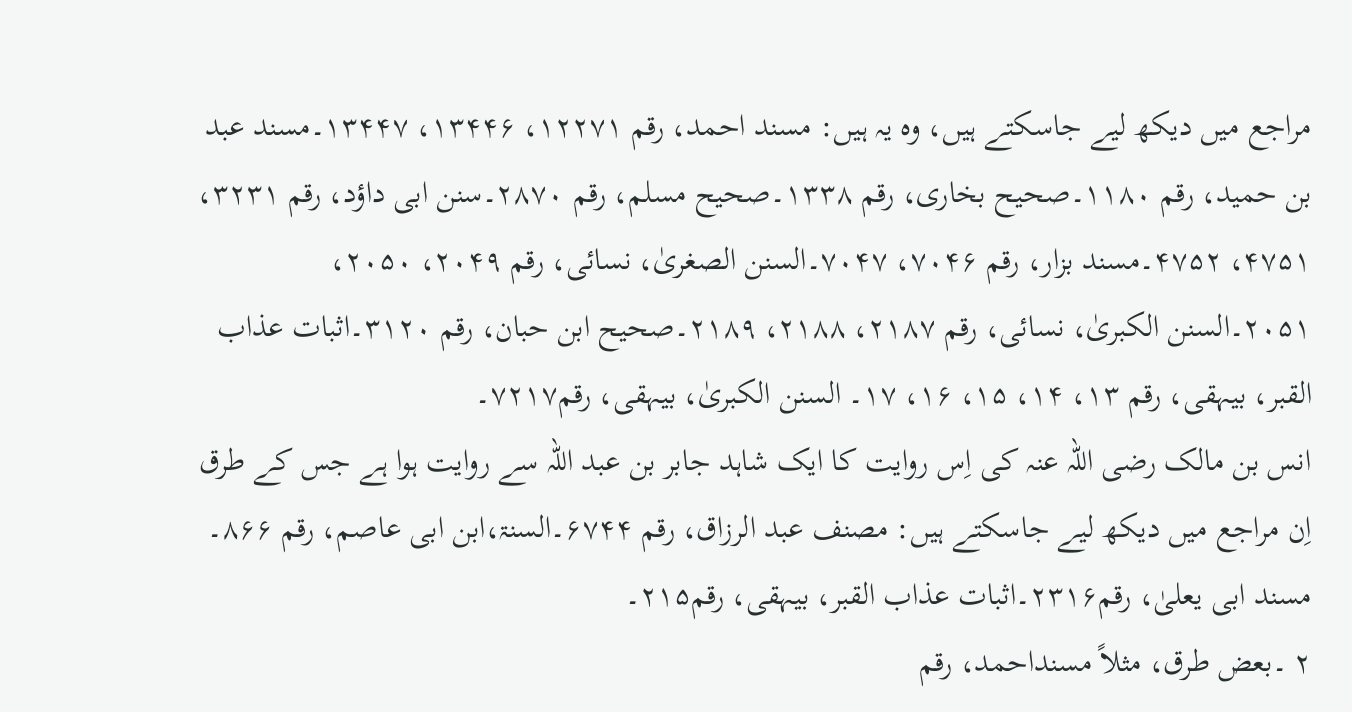مراجع میں دیکھ لیے جاسکتے ہیں، وہ یہ ہیں: مسند احمد، رقم ۱۲۲۷۱، ۱۳۴۴۶، ۱۳۴۴۷۔مسند عبد بن حميد، رقم ۱۱۸۰۔صحيح بخاری، رقم ۱۳۳۸۔صحيح مسلم، رقم ۲۸۷۰۔سنن ابی داؤد، رقم ۳۲۳۱، ۴۷۵۱، ۴۷۵۲۔مسند بزار، رقم ۷۰۴۶، ۷۰۴۷۔السنن الصغریٰ، نسائی، رقم ۲۰۴۹، ۲۰۵۰، ۲۰۵۱۔السنن الكبرىٰ، نسائی، رقم ۲۱۸۷، ۲۱۸۸، ۲۱۸۹۔صحيح ابن حبان، رقم ۳۱۲۰۔اثبات عذاب القبر، بیہقی، رقم ۱۳، ۱۴، ۱۵، ۱۶، ۱۷۔ السنن الكبرىٰ، بیہقی، رقم۷۲۱۷۔
انس بن مالک رضی اللہ عنہ کی اِس روایت کا ایک شاہد جابر بن عبد اللہ سے روایت ہوا ہے جس کے طرق اِن مراجع میں دیکھ لیے جاسکتے ہیں: مصنف عبد الرزاق، رقم ۶۷۴۴۔السنۃ،ابن ابی عاصم، رقم ۸۶۶۔ مسند ابی يعلىٰ، رقم۲۳۱۶۔اثبات عذاب القبر، بیہقی، رقم۲۱۵۔
۲ ۔بعض طرق، مثلاً مسنداحمد، رقم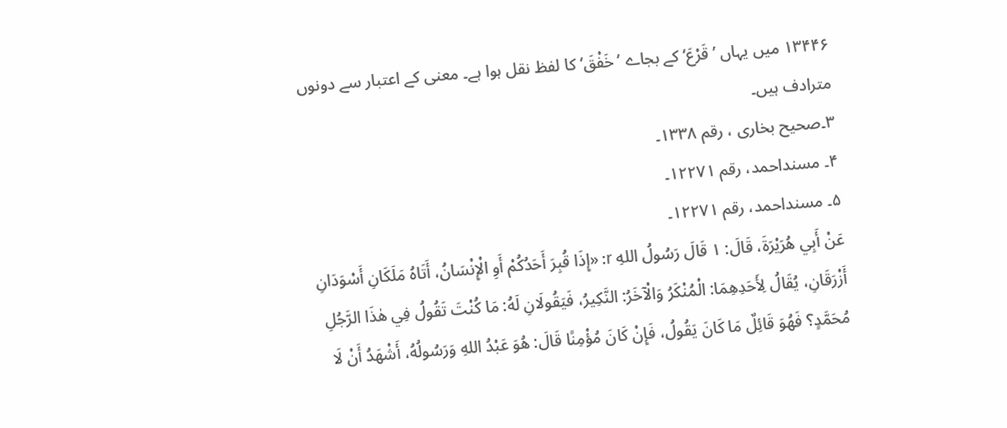۱۳۴۴۶ میں یہاں ’قَرْعَ‘ کے بجاے ’خَفْقَ‘ کا لفظ نقل ہوا ہے۔ معنی کے اعتبار سے دونوں مترادف ہیں۔
۳۔صحيح بخاری ، رقم ۱۳۳۸۔
۴۔ مسنداحمد، رقم ۱۲۲۷۱۔
۵۔ مسنداحمد، رقم ۱۲۲۷۱۔
عَنْ أَبِي هُرَيْرَةَ، قَالَ: ۱ قَالَ رَسُولُ اللهِ r: «إِذَا قُبِرَ أَحَدُكُمْ أَوِ الْإِنْسَانُ، أَتَاهُ مَلَكَانِ أَسْوَدَانِ أَزْرَقَانِ، يُقَالُ لِأَحَدِهِمَا: الْمُنْكَرُ وَالْآخَرُ: النَّكِيرُ، فَيَقُولَانِ لَهُ: مَا كُنْتَ تَقُولُ فِي هٰذَا الرَّجُلِ مُحَمَّدٍ؟ فَهُوَ قَائِلٌ مَا كَانَ يَقُولُ، فَإِنْ كَانَ مُؤْمِنًا قَالَ: هُوَ عَبْدُ اللهِ وَرَسُولُهُ، أَشْهَدُ أَنْ لَا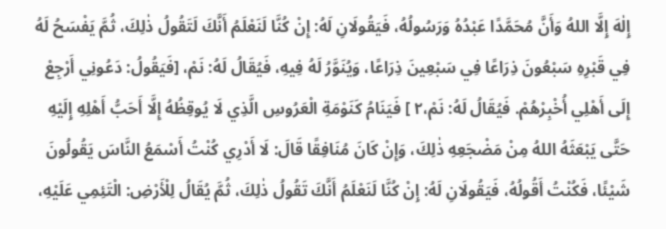إِلٰهَ إِلَّا اللهُ وَأَنَّ مُحَمَّدًا عَبْدُهُ وَرَسُولُهُ، فَيَقُولَانِ لَهُ: إِنْ كُنَّا لَنَعْلَمُ أَنَّكَ لَتَقُولُ ذٰلِكَ، ثُمَّ يَفْسَحُ لَهُ فِي قَبْرِهِ سَبْعُونَ ذِرَاعًا فِي سَبْعِينَ ذِرَاعًا، وَيُنَوَّرُ لَهُ فِيهِ، فَيُقَالُ لَهُ: نَمْ، [فَيَقُولُ: دَعُونِي أَرْجِعْ إِلَى أَهْلِي أُخْبِرْهُمْ. فَيُقَالُ لَهُ: نَمْ،۲ ] فَيَنَامُ كَنَوْمَةِ الْعَرُوسِ الَّذِي لَا يُوقِظُهُ إِلَّا أَحَبُّ أَهْلِهِ إِلَيْهِ حَتَّى يَبْعَثَهُ اللهُ مِنْ مَضْجَعِهِ ذٰلِكَ، وَإِنْ كَانَ مُنَافِقًا قَالَ: لَا أَدْرِي كُنْتُ أَسْمَعُ النَّاسَ يَقُولُونَ شَيْئًا، فَكُنْتُ أَقُولُهُ، فَيَقُولَانِ لَهُ: إِنْ كُنَّا لَنَعْلَمُ أَنَّكَ تَقُولُ ذٰلِكَ، ثُمَّ يُقَالُ لِلْأَرْضِ: الْتَئِمِي عَلَيْهِ،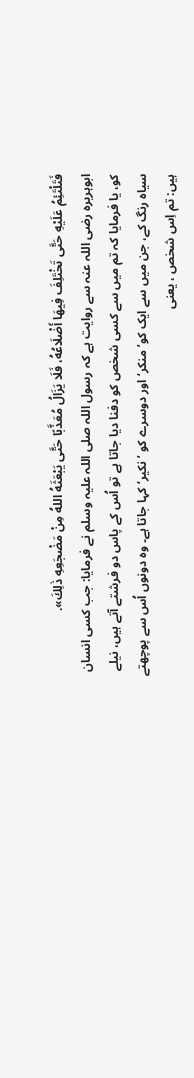فَتَلْتَئِمُ عَلَيْهِ حَتَّى تَخْتَلِفَ فِيهَا أَضْلَاعُهُ، فَلَا يَزَالُ مُعَذَّبًا حَتَّى يَبْعَثَهُ اللهُ مِنْ مَضْجَعِهِ ذٰلِكَ».
ابوہریرہ رضی اللہ عنہ سے روایت ہے کہ رسول اللہ صلی اللہ علیہ وسلم نے فرمایا: جب کسی انسان کو، یا فرمایا کہ تم میں سے کسی شخص کو دفنا دیا جاتا ہے تو اُس کے پاس دو فرشتے آتے ہیں، نیلے سیاہ رنگ کے، جن میں سے ایک کو’ منکر‘ اور دوسرے کو ’نکیر‘ کہا جاتا ہے۔ وہ دونوں اُس سے پوچھتے ہیں: تم اِس شخص ، یعنی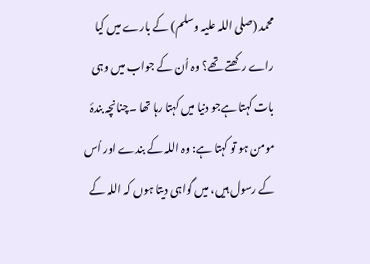محمد (صلی اللہ علیہ وسلم) کے بارے میں کیا راے رکھتے تھے؟ وہ اُن کے جواب میں وہی بات کہتا ہےجو دنیا میں کہتا رہا تھا ۔چنانچہ بندۂ مومن ہو تو کہتا ہے: وہ اللہ کے بندے اور اُس کے رسول ہیں، میں گواہی دیتا ہوں کہ اللہ کے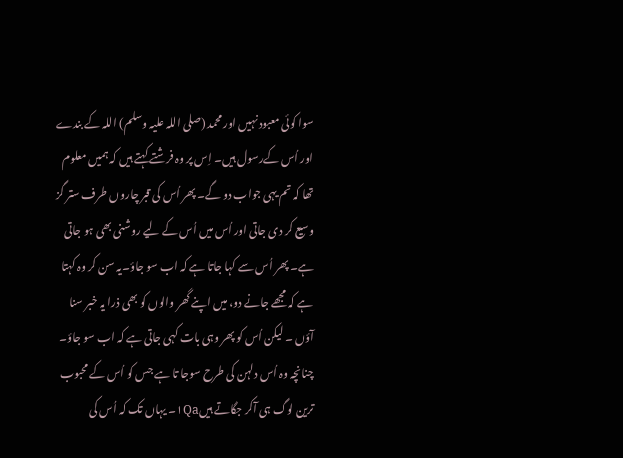سوا کوئی معبود نہیں اور محمد (صلی اللہ علیہ وسلم) اللہ کے بندے اور اُس کےرسول ہیں۔ اِس پر وہ فرشتے کہتے ہیں کہ ہمیں معلوم تھا کہ تم یہی جواب دو گے۔ پھر اُس کی قبر چاروں طرف ستر گز وسیع کر دی جاتی اور اُس میں اُس کے لیے روشنی بھی ہو جاتی ہے۔ پھر اُس سے کہا جاتا ہے کہ اب سو جاؤ۔یہ سن کر وہ کہتا ہے کہ مجھے جانے دو، میں اپنے گھر والوں کو بھی ذرا یہ خبر سنا آؤں ۔ لیکن اُس کو پھر وہی بات کہی جاتی ہے کہ اب سو جاؤ۔ چنانچہ وہ اُس دلہن کی طرح سوجا تا ہے جس کو اُس کے محبوب ترین لوگ ہی آکر جگاتے ہیں۱Qa۔ یہاں تک کہ اُس کی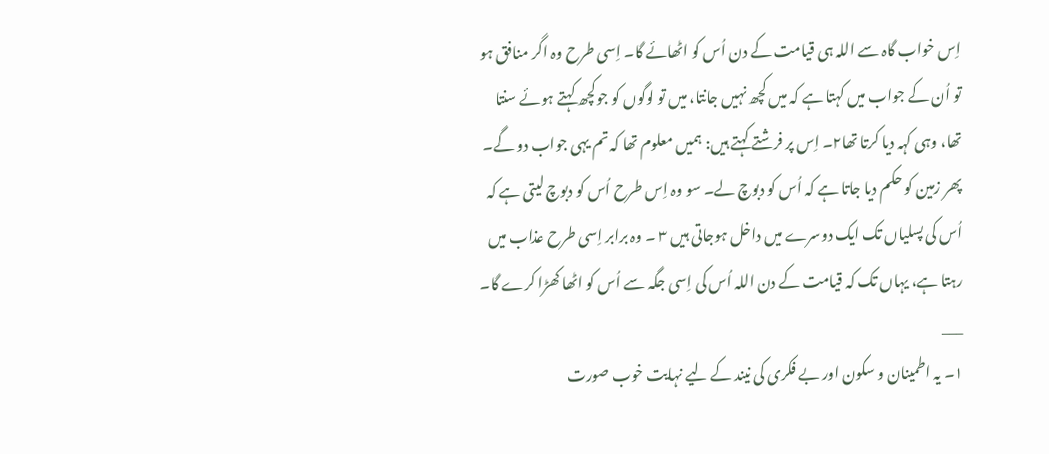اِس خواب گاہ سے اللہ ہی قیامت کے دن اُس کو اٹھائے گا۔ اِسی طرح وہ اگر منافق ہو تو اُن کے جواب میں کہتا ہے کہ میں کچھ نہیں جانتا، میں تو لوگوں کو جوکچھ کہتے ہوئے سنتا تھا، وہی کہہ دیا کرتا تھا۲۔ اِس پر فرشتے کہتے ہیں: ہمیں معلوم تھا کہ تم یہی جواب دو گے۔ پھر زمین کو حکم دیا جاتا ہے کہ اُس کو دبوچ لے۔ سو وہ اِس طرح اُس کو دبوچ لیتی ہے کہ اُس کی پسلیاں تک ایک دوسرے میں داخل ہوجاتی ہیں ۳ ۔ وہ برابر اِسی طرح عذاب میں رہتا ہے، یہاں تک کہ قیامت کے دن اللہ اُس کی اِسی جگہ سے اُس کو اٹھا کھڑا کرے گا۔
___
۱۔ یہ اطمینان و سکون اور بے فکری کی نیند کے لیے نہایت خوب صورت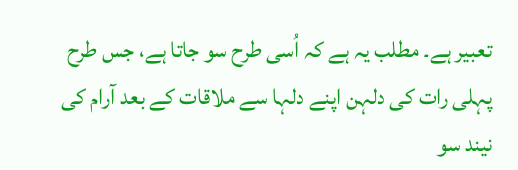تعبیر ہے۔ مطلب یہ ہے کہ اُسی طرح سو جاتا ہے، جس طرح پہلی رات کی دلہن اپنے دلہا سے ملاقات کے بعد آرام کی نیند سو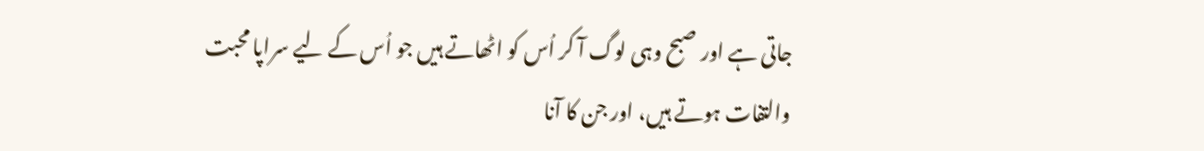جاتی ہے اور صبح وہی لوگ آ کر اُس کو اٹھاتے ہیں جو اُس کے لیے سراپا محبت والتفات ہوتے ہیں، اور جن کا آنا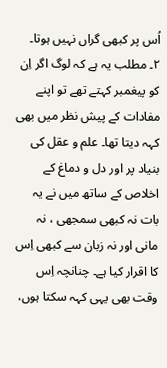اُس پر کبھی گراں نہیں ہوتا۔
۲۔ مطلب یہ ہے کہ لوگ اگر اِن کو پیغمبر کہتے تھے تو اپنے مفادات کے پیش نظر میں بھی کہہ دیتا تھا۔ علم و عقل کی بنیاد پر اور دل و دماغ کے اخلاص کے ساتھ میں نے یہ بات نہ کبھی سمجھی ، نہ مانی اور نہ زبان سے کبھی اِس کا اقرار کیا ہے۔ چنانچہ اِس وقت بھی یہی کہہ سکتا ہوں،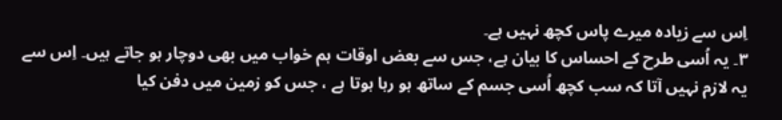اِس سے زیادہ میرے پاس کچھ نہیں ہے۔
۳۔ یہ اُسی طرح کے احساس کا بیان ہے، جس سے بعض اوقات ہم خواب میں بھی دوچار ہو جاتے ہیں۔ اِس سے یہ لازم نہیں آتا کہ سب کچھ اُسی جسم کے ساتھ ہو رہا ہوتا ہے ، جس کو زمین میں دفن کیا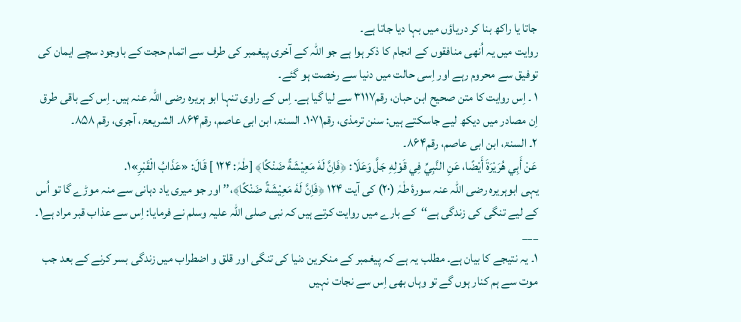جاتا یا راکھ بنا کر دریاؤں میں بہا دیا جاتا ہے۔
روایت میں یہ اُنھی منافقوں کے انجام کا ذکر ہوا ہے جو اللہ کے آخری پیغمبر کی طرف سے اتمام حجت کے باوجود سچے ایمان کی توفیق سے محروم رہے اور اِسی حالت میں دنیا سے رخصت ہو گئے۔
۱ ۔ اِس روایت کا متن صحيح ابن حبان، رقم۳۱۱۷ سے لیا گیا ہے۔ اِس کے راوی تنہا ابو ہریرہ رضی اللہ عنہ ہیں۔ اِس کے باقی طرق اِن مصادر میں دیکھ لیے جاسکتے ہیں: سنن ترمذی، رقم۱۰۷۱۔ السنۃ، ابن ابی عاصم، رقم۸۶۴۔ الشريعۃ، آجری، رقم ۸۵۸۔
۲۔ السنۃ، ابن ابی عاصم، رقم۸۶۴۔
عَنْ أَبِي هُرَيْرَةَ أَيْضًا، عَنِ النَّبِيِّ فِي قَوْلِهِ جَلَّ وَعَلَا: ﴿فَاِنَّ لَهٗ مَعِيْشَةً ضَنْكًا﴾ [طٰہٰ: ۱۲۴ ] قَالَ: «عَذَابُ الْقَبْرِ»۱.
یہی ابوہریرہ رضی اللہ عنہ سورۂ طٰہٰ (۲۰) کی آیت ۱۲۴ ﴿فَاِنَّ لَهٗ مَعِيْشَةً ضَنْكًا﴾،’’ اور جو میری یاد دہانی سے منہ موڑے گا تو اُس کے لیے تنگی کی زندگی ہے‘‘کے بارے میں روایت کرتے ہیں کہ نبی صلی اللہ علیہ وسلم نے فرمایا: اِس سے عذاب قبر مراد ہے۱۔
___
۱۔ یہ نتیجے کا بیان ہے۔ مطلب یہ ہے کہ پیغمبر کے منکرین دنیا کی تنگی اور قلق و اضطراب میں زندگی بسر کرنے کے بعد جب موت سے ہم کنار ہوں گے تو وہاں بھی اِس سے نجات نہیں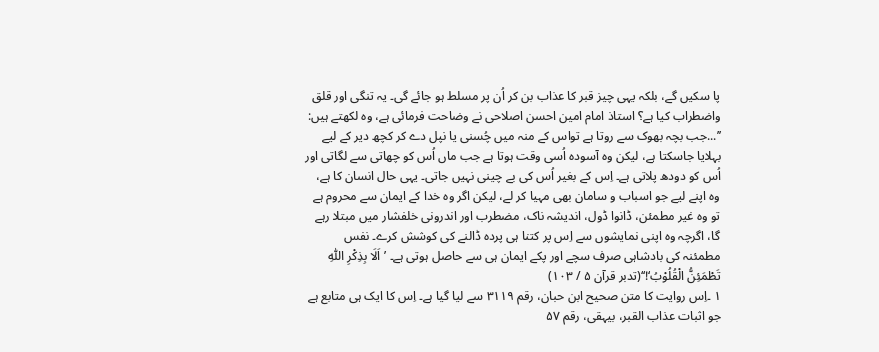پا سکیں گے، بلکہ یہی چیز قبر کا عذاب بن کر اُن پر مسلط ہو جائے گی۔ یہ تنگی اور قلق واضطراب کیا ہے؟ استاذ امام امین احسن اصلاحی نے وضاحت فرمائی ہے، وہ لکھتے ہیں:
’’...جب بچہ بھوک سے روتا ہے تواس کے منہ میں چُسنی یا نپل دے کر کچھ دیر کے لیے بہلایا جاسکتا ہے، لیکن وہ آسودہ اُسی وقت ہوتا ہے جب ماں اُس کو چھاتی سے لگاتی اور اُس کو دودھ پلاتی ہے۔ اِس کے بغیر اُس کی بے چینی نہیں جاتی۔ یہی حال انسان کا ہے، وہ اپنے لیے جو اسباب و سامان بھی مہیا کر لے، لیکن اگر وہ خدا کے ایمان سے محروم ہے تو وہ غیر مطمئن، ڈانوا ڈول، اندیشہ ناک، مضطرب اور اندرونی خلفشار میں مبتلا رہے گا، اگرچہ وہ اپنی نمایشوں سے اِس پر کتنا ہی پردہ ڈالنے کی کوشش کرے۔ نفس مطمئنہ کی بادشاہی صرف سچے اور پکے ایمان ہی سے حاصل ہوتی ہے۔ ’اَلَا بِذِكْرِ اللّٰهِ تَطْمَئِنُّ الْقُلُوْبُ‘!‘‘(تدبر قرآن ۵ / ۱۰۳)
۱ ۔اِس روایت کا متن صحيح ابن حبان، رقم ۳۱۱۹ سے لیا گیا ہے۔ اِس کا ایک ہی متابع ہے جو اثبات عذاب القبر، بیہقی، رقم ۵۷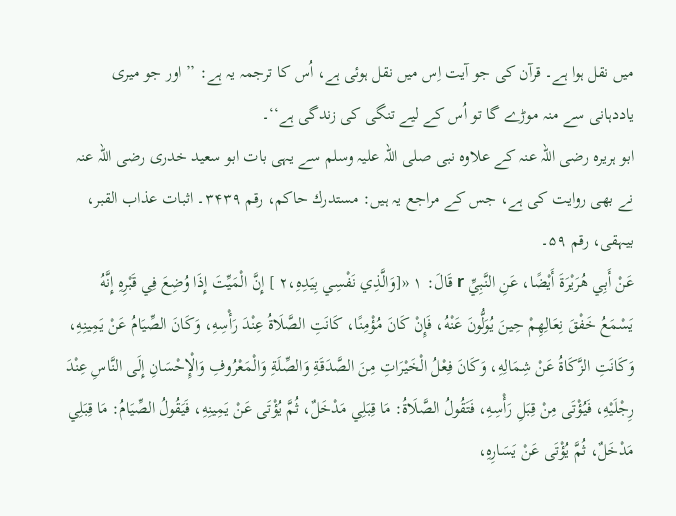میں نقل ہوا ہے۔ قرآن کی جو آیت اِس میں نقل ہوئی ہے، اُس کا ترجمہ یہ ہے: ’’اور جو میری یاددہانی سے منہ موڑے گا تو اُس کے لیے تنگی کی زندگی ہے‘‘۔
ابو ہریرہ رضی اللہ عنہ کے علاوہ نبی صلی اللہ علیہ وسلم سے یہی بات ابو سعید خدری رضی اللہ عنہ نے بھی روایت کی ہے، جس کے مراجع یہ ہیں: مستدرك حاكم، رقم ۳۴۳۹۔ اثبات عذاب القبر، بیہقی، رقم ۵۹۔
عَنْ أَبِي هُرَيْرَةَ أَيْضًا، عَنِ النَّبِيِّ r قَالَ: ۱ «[وَالَّذِي نَفْسِي بِيَدِهِ،۲ ] إِنَّ الْمَيِّتَ إِذَا وُضِعَ فِي قَبْرِهِ إِنَّهُ يَسْمَعُ خَفْقَ نِعَالِهِمْ حِينَ يُوَلُّونَ عَنْهُ، فَإِنْ كَانَ مُؤْمِنًا، كَانَتِ الصَّلَاةُ عِنْدَ رَأْسِهِ، وَكَانَ الصِّيَامُ عَنْ يَمِينِهِ، وَكَانَتِ الزَّكَاةُ عَنْ شِمَالِهِ، وَكَانَ فِعْلُ الْخَيْرَاتِ مِنَ الصَّدَقَةِ وَالصِّلَةِ وَالْمَعْرُوفِ وَالْإِحْسَانِ إِلَى النَّاسِ عِنْدَ رِجْلَيْهِ، فَيُؤْتَى مِنْ قِبَلِ رَأْسِهِ، فَتَقُولُ الصَّلَاةُ: مَا قِبَلِي مَدْخَلٌ، ثُمَّ يُؤْتَى عَنْ يَمِينِهِ، فَيَقُولُ الصِّيَامُ: مَا قِبَلِي مَدْخَلٌ، ثُمَّ يُؤْتَى عَنْ يَسَارِهِ،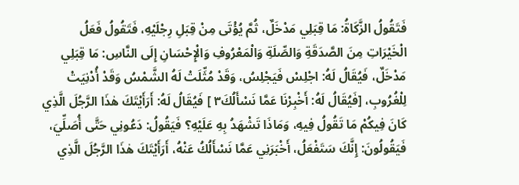فَتَقُولُ الزَّكَاةُ: مَا قِبَلِي مَدْخَلٌ، ثُمَّ يُؤْتَى مِنْ قِبَلِ رِجْلَيْهِ، فَتَقُولُ فَعَلُ الْخَيْرَاتِ مِنَ الصَّدَقَةِ وَالصِّلَةِ وَالْمَعْرُوفِ وَالْإِحْسَانِ إِلَى النَّاسِ: مَا قِبَلِي مَدْخَلٌ، فَيُقَالُ لَهُ: اجْلِسْ فَيَجْلِسُ، وَقَدْ مُثِّلَتْ لَهُ الشَّمْسُ وَقَدْ أُدْنِيَتْ لِلْغُرُوبِ، [فَيُقَالُ لَهُ: أَخْبِرْنَا عَمَّا نَسْأَلُكَ۳ ] فَيُقَالُ لَهُ: أَرَأَيْتَكَ هٰذَا الرَّجُلَ الَّذِي كَانَ فِيكُمْ مَا تَقُولُ فِيهِ، وَمَاذَا تَشْهَدُ بِهِ عَلَيْهِ؟ فَيَقُولُ: دَعُونِي حَتَّى أُصَلِّيَ، فَيَقُولُونَ: إِنَّكَ سَتَفْعَلُ، أَخْبَرَنِي عَمَّا نَسْأَلُكُ عَنْهُ، أَرَأَيْتَكَ هٰذَا الرَّجُلَ الَّذِي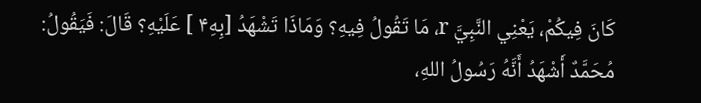كَانَ فِيكُمْ، يَعْنِي النَّبِيَّ r، مَا تَقُولُ فِيهِ؟ وَمَاذَا تَشْهَدُ [بِهِ۴ ] عَلَيْهِ؟ قَالَ: فَيَقُولُ: مُحَمَّدٌ أَشْهَدُ أَنَّهُ رَسُولُ اللهِ،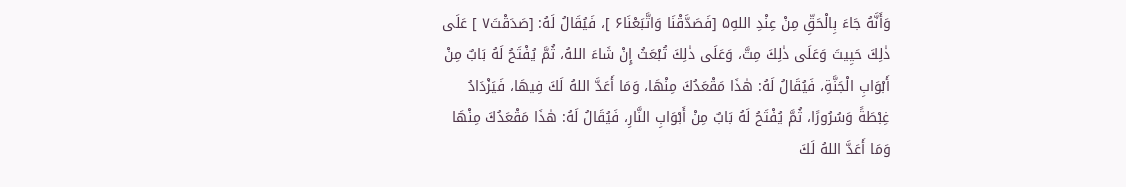وَأَنَّهُ جَاءَ بِالْحَقِّ مِنْ عِنْدِ اللهِ۵ [فَصَدَّقْنَا وَاتَّبَعْنَا۶ ]، فَيُقَالُ لَهُ: [صَدَقْتَ۷ ] عَلَى ذٰلِكَ حَيِيتَ وَعَلَى ذٰلِكَ مِتَّ، وَعَلَى ذٰلِكَ تُبْعَثُ إِنْ شَاءَ اللهُ، ثُمَّ يُفْتَحُ لَهُ بَابٌ مِنْ أَبْوَابِ الْجَنَّةِ، فَيُقَالُ لَهُ: هٰذَا مَقْعَدُكَ مِنْهَا، وَمَا أَعَدَّ اللهُ لَكَ فِيهَا، فَيَزْدَادُ غِبْطَةً وَسُرُورًا، ثُمَّ يُفْتَحُ لَهُ بَابٌ مِنْ أَبْوَابِ النَّارِ، فَيُقَالُ لَهُ: هٰذَا مَقْعَدُكَ مِنْهَا وَمَا أَعَدَّ اللهُ لَكَ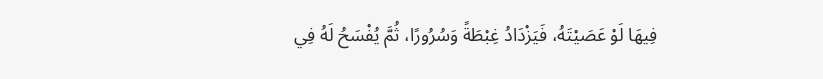فِيهَا لَوْ عَصَيْتَهُ، فَيَزْدَادُ غِبْطَةً وَسُرُورًا، ثُمَّ يُفْسَحُ لَهُ فِي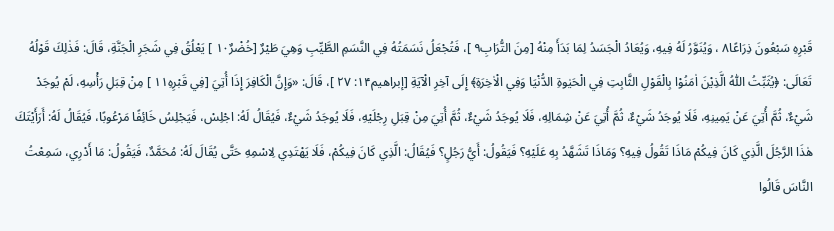قَبْرِهِ سَبْعُونَ ذِرَاعًا۸ ، وَيُنَوَّرُ لَهُ فِيهِ، وَيُعَادُ الْجَسَدُ لِمَا بَدَأَ مِنْهُ [مِنَ التُّرَابِ۹ ]، فَتُجْعَلُ نَسَمَتُهُ فِي النَّسَمِ الطَّيِّبِ وَهِيَ طَيْرٌ [خُضْرٌ۱۰ ] يَعْلُقُ فِي شَجَرِ الْجَنَّةِ، قَالَ: فَذٰلِكَ قَوْلُهُ تَعَالَى: ﴿يُثَبِّتُ اللّٰهُ الَّذِيْنَ اٰمَنُوْا بِالْقَوْلِ الثَّابِتِ فِي الْحَيٰوةِ الدُّنْيَا وَفِي الْاٰخِرَةِ﴾ إِلَى آخِرِ الْآيَةِ [إبراهيم۱۴: ۲۷ ]، قَالَ: «وَإِنَّ الْكَافِرَ إِذَا أُتِيَ [فِي قَبْرِهِ۱۱ ] مِنْ قِبَلِ رَأْسِهِ، لَمْ يُوجَدْ شَيْءٌ، ثُمَّ أُتِيَ عَنْ يَمِينِهِ، فَلَا يُوجَدُ شَيْءٌ، ثُمَّ أُتِيَ عَنْ شِمَالِهِ، فَلَا يُوجَدُ شَيْءٌ، ثُمَّ أُتِيَ مِنْ قِبَلِ رِجْلَيْهِ، فَلَا يُوجَدُ شَيْءٌ، فَيُقَالُ لَهُ: اجْلِسْ، فَيَجْلِسُ خَائِفًا مَرْعُوبًا، فَيُقَالُ لَهُ: أَرَأَيْتَكَ هٰذَا الرَّجُلَ الَّذِي كَانَ فِيكُمْ مَاذَا تَقُولُ فِيهِ؟ وَمَاذَا تَشَهَّدُ بِهِ عَلَيْهِ؟ فَيَقُولُ: أَيُّ رَجُلٍ؟ فَيُقَالُ: الَّذِي كَانَ فِيكُمْ، فَلَا يَهْتَدِي لِاسْمِهِ حَتَّى يُقَالَ لَهُ: مُحَمَّدٌ، فَيَقُولُ: مَا أَدْرِي، سَمِعْتُ النَّاسَ قَالُوا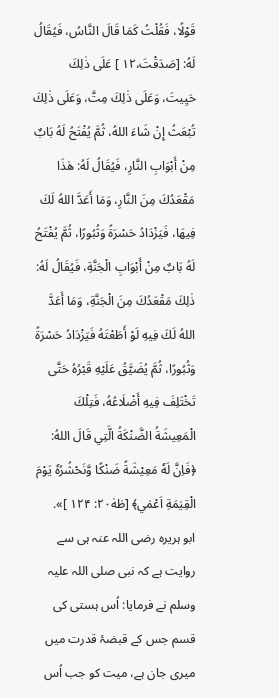قَوْلًا، فَقُلْتُ كَمَا قَالَ النَّاسُ، فَيُقَالُ لَهُ: [صَدَقْتَ،۱۲ ] عَلَى ذٰلِكَ حَيِيتَ، وَعَلَى ذٰلِكَ مِتَّ، وَعَلَى ذٰلِكَ تُبْعَثُ إِنْ شَاءَ اللهُ، ثُمَّ يُفْتَحُ لَهُ بَابٌ مِنْ أَبْوَابِ النَّارِ، فَيُقَالُ لَهُ: هٰذَا مَقْعَدُكَ مِنَ النَّارِ، وَمَا أَعَدَّ اللهُ لَكَ فِيهَا، فَيَزْدَادُ حَسْرَةً وَثُبُورًا، ثُمَّ يُفْتَحُ لَهُ بَابٌ مِنْ أَبْوَابِ الْجَنَّةِ، فَيُقَالُ لَهُ: ذٰلِكَ مَقْعَدُكَ مِنَ الْجَنَّةِ، وَمَا أَعَدَّ اللهُ لَكَ فِيهِ لَوْ أَطَعْتَهُ فَيَزْدَادُ حَسْرَةً وَثُبُورًا، ثُمَّ يُضَيَّقُ عَلَيْهِ قَبْرُهُ حَتَّى تَخْتَلِفَ فِيهِ أَضْلَاعُهُ، فَتِلْكَ الْمَعِيشَةُ الضَّنْكَةُ الَّتِي قَالَ اللهُ: ﴿فَاِنَّ لَهٗ مَعِيْشَةً ضَنْكًا وَّنَحْشُرُهٗ يَوْمَ الْقِيٰمَةِ اَعْمٰي﴾ [طٰهٰ۲۰: ۱۲۴ ]».
ابو ہریرہ رضی اللہ عنہ ہی سے روایت ہے کہ نبی صلی اللہ علیہ وسلم نے فرمایا: اُس ہستی کی قسم جس کے قبضۂ قدرت میں میری جان ہے، میت کو جب اُس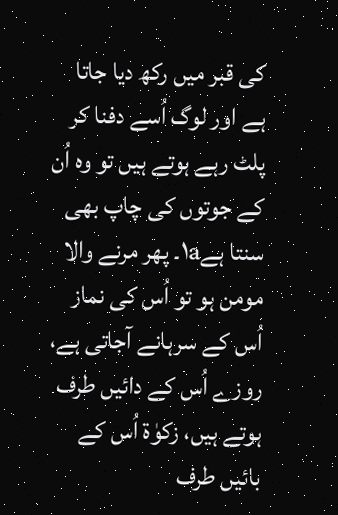کی قبر میں رکھ دیا جاتا ہے اور لوگ اُسے دفنا کر پلٹ رہے ہوتے ہیں تو وہ اُن کے جوتوں کی چاپ بھی سنتا ہے۱a۔ پھر مرنے والا مومن ہو تو اُس کی نماز اُس کے سرہانے آجاتی ہے، روزے اُس کے دائیں طرف ہوتے ہیں، زکوٰۃ اُس کے بائیں طرف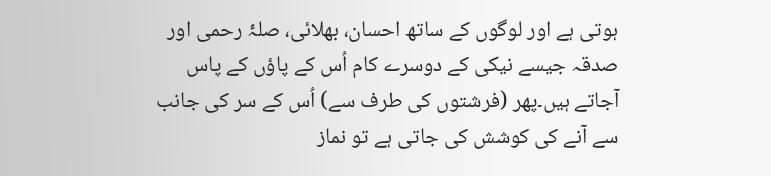ہوتی ہے اور لوگوں کے ساتھ احسان، بھلائی، صلۂ رحمی اور صدقہ جیسے نیکی کے دوسرے کام اُس کے پاؤں کے پاس آجاتے ہیں۔پھر (فرشتوں کی طرف سے) اُس کے سر کی جانب سے آنے کی کوشش کی جاتی ہے تو نماز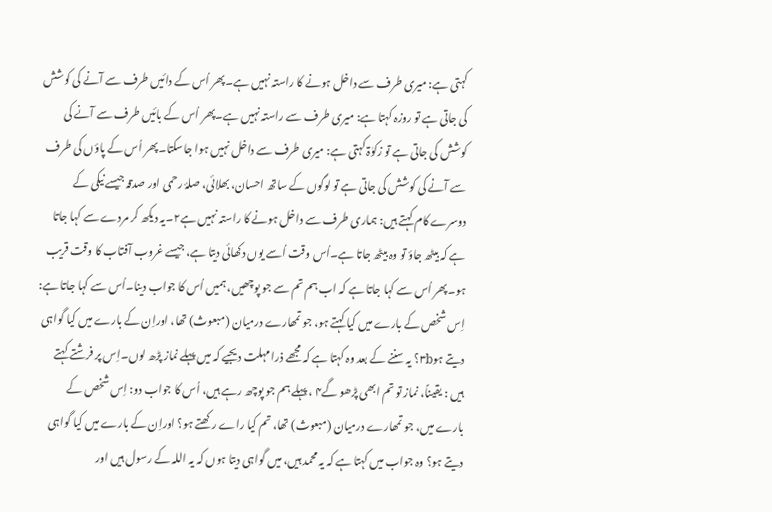کہتی ہے: میری طرف سے داخل ہونے کا راستہ نہیں ہے۔پھر اُس کے دائیں طرف سے آنے کی کوشش کی جاتی ہے تو روزہ کہتا ہے: میری طرف سے راستہ نہیں ہے۔پھر اُس کے بائیں طرف سے آنے کی کوشش کی جاتی ہے تو زکوٰۃ کہتی ہے: میری طرف سے داخل نہیں ہوا جاسکتا۔پھر اُس کے پاؤں کی طرف سے آنے کی کوشش کی جاتی ہے تو لوگوں کے ساتھ احسان، بھلائی، صلۂ رحمی اور صدقہ جیسے نیکی کے دوسرے کام کہتے ہیں: ہماری طرف سے داخل ہونے کا راستہ نہیں ہے۲۔یہ دیکھ کر مردے سے کہا جاتا ہے کہ بیٹھ جاؤ تو وہ بیٹھ جاتا ہے۔اُس وقت اُسے یوں دکھائی دیتا ہے، جیسے غروب آفتاب کا وقت قریب ہو۔پھر اُس سے کہا جاتا ہے کہ اب ہم تم سے جو پوچھیں، ہمیں اُس کا جواب دینا۔اُس سے کہا جاتا ہے: اِس شخص کے بارے میں کیا کہتے ہو، جو تمھارے درمیان (مبعوث) تھا، اوراِن کے بارے میں کیا گواہی دیتے ہو۳b؟ یہ سننے کے بعد وہ کہتا ہے کہ مجھے ذرا مہلت دیجیے کہ میں پہلے نماز پڑھ لوں۔اِس پر فرشتے کہتے ہیں : یقیناً، نماز تو تم ابھی پڑھو گے۴ ، پہلے ہم جو پوچھ رہے ہیں، اُس کا جواب دو: اِس شخص کے بارے میں، جو تمھارے درمیان (مبعوث) تھا، تم کیا راے رکھتے ہو؟ اوراِن کے بارے میں کیا گواہی دیتے ہو؟ وہ جواب میں کہتا ہے کہ یہ محمد ہیں، میں گواہی دیتا ہوں کہ یہ اللہ کے رسول ہیں اور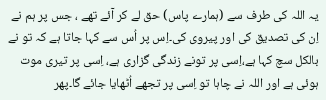یہ اللہ کی طرف سے (ہمارے پاس) حق لے کر آئے تھے ، جس پر ہم نے اِن کی تصدیق کی اور پیروی کی۔اِس پر اُس سے کہا جاتا ہے کہ تو نے بالکل سچ کہا ہے،اِسی پر تونے زندگی گزاری ہے، اِسی پر تیری موت ہوئی ہے اور اللہ نے چاہا تو اِسی پر تجھے اُٹھایا جائے گا۔پھر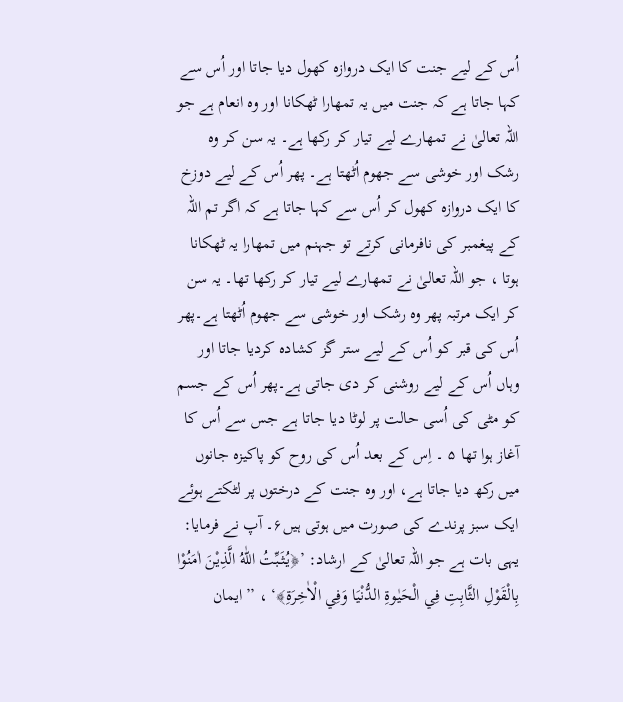اُس کے لیے جنت کا ایک دروازہ کھول دیا جاتا اور اُس سے کہا جاتا ہے کہ جنت میں یہ تمھارا ٹھکانا اور وہ انعام ہے جو اللہ تعالیٰ نے تمھارے لیے تیار کر رکھا ہے۔ یہ سن کر وہ رشک اور خوشی سے جھوم اُٹھتا ہے۔ پھر اُس کے لیے دوزخ کا ایک دروازہ کھول کر اُس سے کہا جاتا ہے کہ اگر تم اللہ کے پیغمبر کی نافرمانی کرتے تو جہنم میں تمھارا یہ ٹھکانا ہوتا ، جو اللہ تعالیٰ نے تمھارے لیے تیار کر رکھا تھا۔ یہ سن کر ایک مرتبہ پھر وہ رشک اور خوشی سے جھوم اُٹھتا ہے۔پھر اُس کی قبر کو اُس کے لیے ستر گز کشادہ کردیا جاتا اور وہاں اُس کے لیے روشنی کر دی جاتی ہے۔پھر اُس کے جسم کو مٹی کی اُسی حالت پر لوٹا دیا جاتا ہے جس سے اُس کا آغاز ہوا تھا ۵ ۔ اِس کے بعد اُس کی روح کو پاکیزہ جانوں میں رکھ دیا جاتا ہے، اور وہ جنت کے درختوں پر لٹکتے ہوئے ایک سبز پرندے کی صورت میں ہوتی ہیں۶۔ آپ نے فرمایا: یہی بات ہے جو اللہ تعالیٰ کے ارشاد: ’﴿يُثَبِّتُ اللّٰهُ الَّذِيْنَ اٰمَنُوْا بِالْقَوْلِ الثَّابِتِ فِي الْحَيٰوةِ الدُّنْيَا وَفِي الْاٰخِرَةِ﴾‘ ، ’’ایمان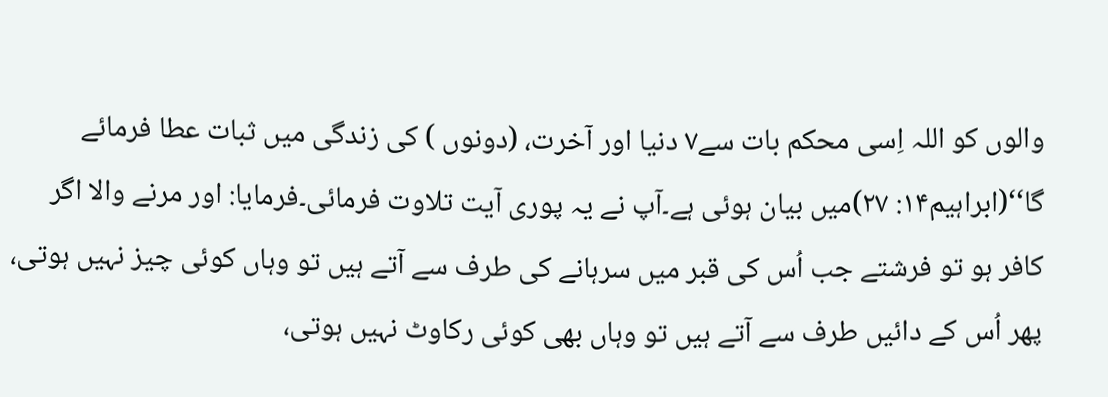والوں کو اللہ اِسی محکم بات سے۷ دنیا اور آخرت، (دونوں ) کی زندگی میں ثبات عطا فرمائے گا‘‘(ابراہیم۱۴: ۲۷)میں بیان ہوئی ہے۔آپ نے یہ پوری آیت تلاوت فرمائی۔فرمایا: اور مرنے والا اگر کافر ہو تو فرشتے جب اُس کی قبر میں سرہانے کی طرف سے آتے ہیں تو وہاں کوئی چیز نہیں ہوتی، پھر اُس کے دائیں طرف سے آتے ہیں تو وہاں بھی کوئی رکاوٹ نہیں ہوتی،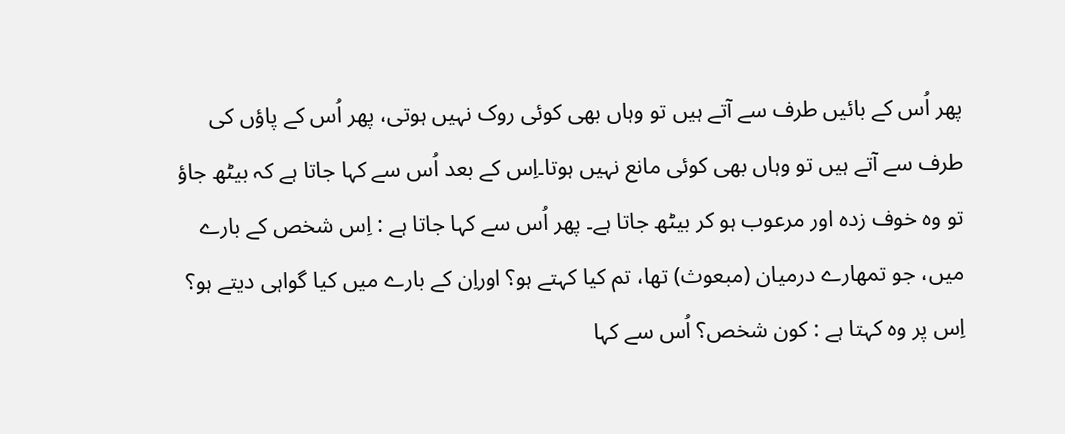پھر اُس کے بائیں طرف سے آتے ہیں تو وہاں بھی کوئی روک نہیں ہوتی، پھر اُس کے پاؤں کی طرف سے آتے ہیں تو وہاں بھی کوئی مانع نہیں ہوتا۔اِس کے بعد اُس سے کہا جاتا ہے کہ بیٹھ جاؤ تو وہ خوف زدہ اور مرعوب ہو کر بیٹھ جاتا ہے۔ پھر اُس سے کہا جاتا ہے : اِس شخص کے بارے میں، جو تمھارے درمیان (مبعوث) تھا، تم کیا کہتے ہو؟ اوراِن کے بارے میں کیا گواہی دیتے ہو؟ اِس پر وہ کہتا ہے : کون شخص؟ اُس سے کہا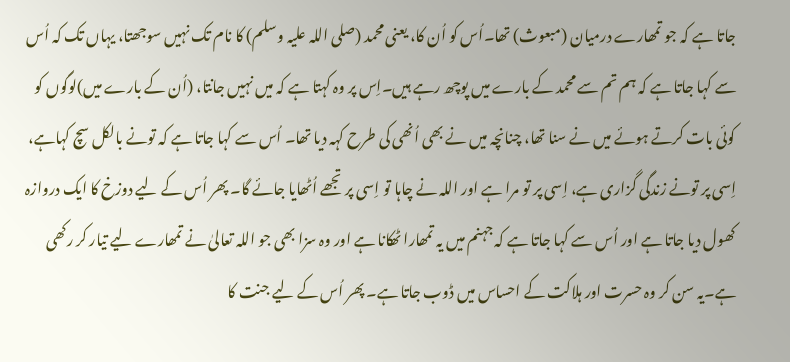جاتا ہے کہ جو تمھارے درمیان (مبعوث) تھا۔اُس کو اُن کا، یعنی محمد (صلی اللہ علیہ وسلم) کا نام تک نہیں سوجھتا، یہاں تک کہ اُس سے کہا جاتا ہے کہ ہم تم سے محمد کے بارے میں پوچھ رہے ہیں۔اِس پر وہ کہتا ہے کہ میں نہیں جانتا، (اُن کے بارے میں)لوگوں کو کوئی بات کرتے ہوئے میں نے سنا تھا، چنانچہ میں نے بھی اُنھی کی طرح کہہ دیا تھا۔ اُس سے کہا جاتا ہے کہ تونے بالکل سچ کہاہے، اِسی پر تونے زندگی گزاری ہے، اِسی پر تو مرا ہے اور اللہ نے چاہا تو اِسی پر تجھے اُٹھایا جائے گا۔ پھر اُس کے لیے دوزخ کا ایک دروازہ کھول دیا جاتا ہے اور اُس سے کہا جاتا ہے کہ جہنم میں یہ تمھارا ٹھکانا ہے اور وہ سزا بھی جو اللہ تعالیٰ نے تمھارے لیے تیار کر رکھی ہے۔یہ سن کر وہ حسرت اور ہلاکت کے احساس میں ڈوب جاتا ہے۔ پھر اُس کے لیے جنت کا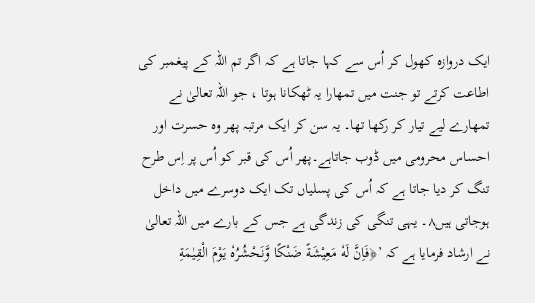ایک دروازہ کھول کر اُس سے کہا جاتا ہے کہ اگر تم اللہ کے پیغمبر کی اطاعت کرتے تو جنت میں تمھارا یہ ٹھکانا ہوتا ، جو اللہ تعالیٰ نے تمھارے لیے تیار کر رکھا تھا۔ یہ سن کر ایک مرتبہ پھر وہ حسرت اور احساس محرومی میں ڈوب جاتاہے۔پھر اُس کی قبر کو اُس پر اِس طرح تنگ کر دیا جاتا ہے کہ اُس کی پسلیاں تک ایک دوسرے میں داخل ہوجاتی ہیں۸۔ یہی تنگی کی زندگی ہے جس کے بارے میں اللہ تعالیٰ نے ارشاد فرمایا ہے کہ ’﴿فَاِنَّ لَهٗ مَعِيْشَةً ضَنْكًا وَّنَحْشُرُهٗ يَوْمَ الْقِيٰمَةِ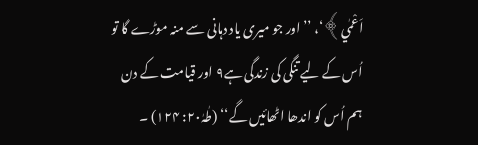اَعْمٰي﴾‘، ’’ اور جو میری یاد دہانی سے منہ موڑے گا تو اُس کے لیے تنگی کی زندگی ہے۹ اور قیامت کے دن ہم اُس کو اندھا اٹھائیں گے‘‘ (طٰہٰ۲۰: ۱۲۴) ۔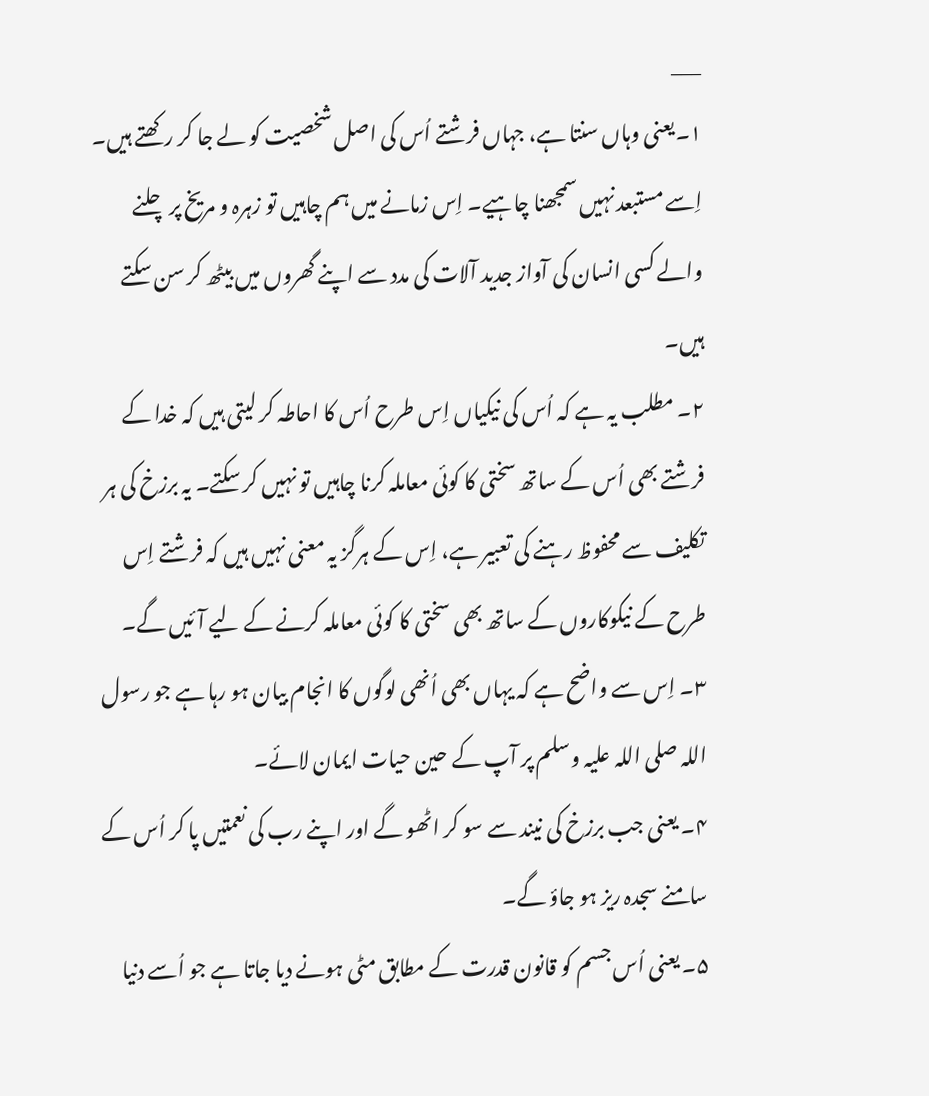___
۱۔یعنی وہاں سنتا ہے، جہاں فرشتے اُس کی اصل شخصیت کو لے جا کر رکھتے ہیں۔ اِسے مستبعد نہیں سمجھنا چاہیے۔ اِس زمانے میں ہم چاہیں تو زہرہ و مریخ پر چلنے والے کسی انسان کی آواز جدید آلات کی مدد سے اپنے گھروں میں بیٹھ کر سن سکتے ہیں۔
۲۔ مطلب یہ ہے کہ اُس کی نیکیاں اِس طرح اُس کا احاطہ کر لیتی ہیں کہ خدا کے فرشتے بھی اُس کے ساتھ سختی کا کوئی معاملہ کرنا چاہیں تو نہیں کر سکتے۔ یہ برزخ کی ہر تکلیف سے محفوظ رہنے کی تعبیر ہے، اِس کے ہرگز یہ معنی نہیں ہیں کہ فرشتے اِس طرح کے نیکوکاروں کے ساتھ بھی سختی کا کوئی معاملہ کرنے کے لیے آئیں گے۔
۳۔ اِس سے واضح ہے کہ یہاں بھی اُنھی لوگوں کا انجام بیان ہو رہا ہے جو رسول اللہ صلی اللہ علیہ وسلم پر آپ کے حین حیات ایمان لائے۔
۴۔ یعنی جب برزخ کی نیند سے سو کر اٹھو گے اور اپنے رب کی نعمتیں پا کر اُس کے سامنے سجدہ ریز ہو جاؤ گے۔
۵۔ یعنی اُس جسم کو قانون قدرت کے مطابق مٹی ہونے دیا جاتا ہے جو اُسے دنیا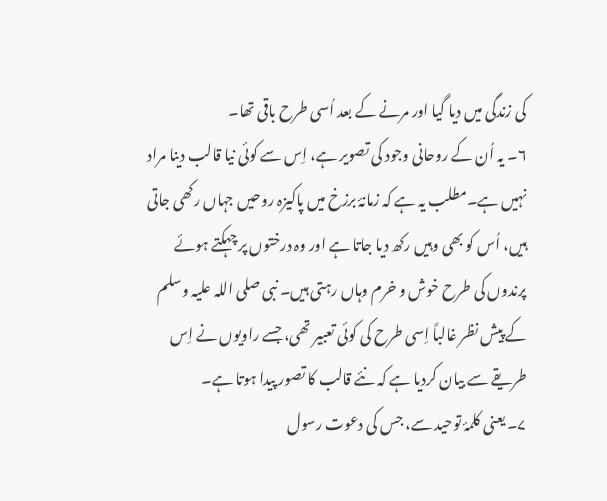کی زندگی میں دیا گیا اور مرنے کے بعد اُسی طرح باقی تھا۔
۶۔ یہ اُن کے روحانی وجود کی تصویر ہے، اِس سے کوئی نیا قالب دینا مراد نہیں ہے۔مطلب یہ ہے کہ زمانۂ برزخ میں پاکیزہ روحیں جہاں رکھی جاتی ہیں، اُس کو بھی وہیں رکھ دیا جاتا ہے اور وہ درختوں پر چہکتے ہوئے پرندوں کی طرح خوش و خرم وہاں رہتی ہیں۔ نبی صلی اللہ علیہ وسلم کے پیش نظر غالباً اِسی طرح کی کوئی تعبیر تھی، جسے راویوں نے اِس طریقے سے بیان کردیا ہے کہ نئے قالب کا تصور پیدا ہوتا ہے۔
۷۔ یعنی کلمۂ توحید سے، جس کی دعوت رسول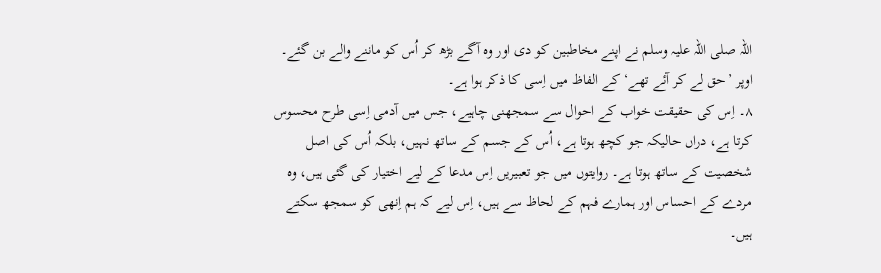اللہ صلی اللہ علیہ وسلم نے اپنے مخاطبین کو دی اور وہ آگے بڑھ کر اُس کو ماننے والے بن گئے۔ اوپر ’حق لے کر آئے تھے‘ کے الفاظ میں اِسی کا ذکر ہوا ہے۔
۸۔ اِس کی حقیقت خواب کے احوال سے سمجھنی چاہیے، جس میں آدمی اِسی طرح محسوس کرتا ہے، دراں حالیکہ جو کچھ ہوتا ہے، اُس کے جسم کے ساتھ نہیں، بلکہ اُس کی اصل شخصیت کے ساتھ ہوتا ہے۔ روایتوں میں جو تعبیریں اِس مدعا کے لیے اختیار کی گئی ہیں، وہ مردے کے احساس اور ہمارے فہم کے لحاظ سے ہیں، اِس لیے کہ ہم اِنھی کو سمجھ سکتے ہیں۔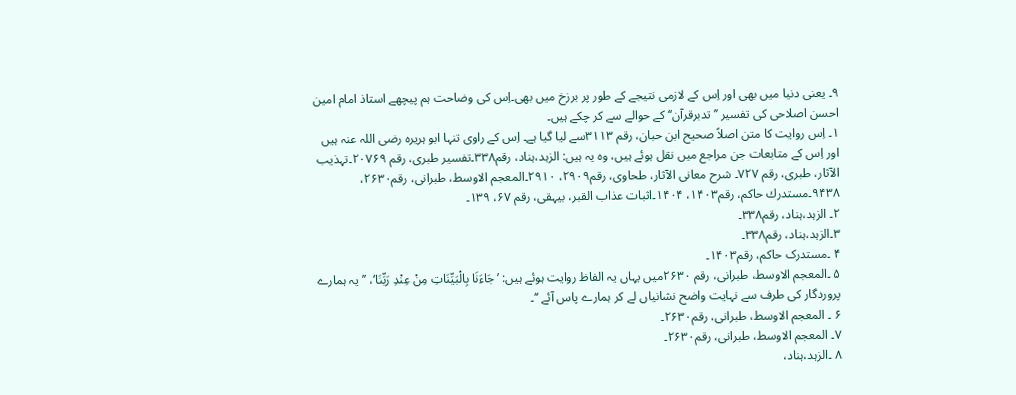۹۔ یعنی دنیا میں بھی اور اِس کے لازمی نتیجے کے طور پر برزخ میں بھی۔اِس کی وضاحت ہم پیچھے استاذ امام امین احسن اصلاحی کی تفسیر ’’تدبرقرآن‘‘ کے حوالے سے کر چکے ہیں۔
۱۔ اِس روایت کا متن اصلاً صحيح ابن حبان، رقم ۳۱۱۳سے لیا گیا ہے۔ اِس کے راوی تنہا ابو ہریرہ رضی اللہ عنہ ہیں اور اِس کے متابعات جن مراجع میں نقل ہوئے ہیں، وہ یہ ہیں: الزہد،ہناد، رقم۳۳۸۔تفسير طبری، رقم ۲۰۷۶۹۔تہذيب الآثار، طبری، رقم ۷۲۷۔ شرح معانی الآثار، طحاوی، رقم۲۹۰۹، ۲۹۱۰۔المعجم الاوسط، طبرانی، رقم۲۶۳۰، ۹۴۳۸۔مستدرك حاكم، رقم۱۴۰۳، ۱۴۰۴۔اثبات عذاب القبر، بیہقی، رقم ۶۷، ۱۳۹۔
۲۔ الزہد،ہناد، رقم۳۳۸۔
۳۔الزہد،ہناد، رقم۳۳۸۔
۴ ۔مستدرک حاکم، رقم۱۴۰۳۔
۵ ۔المعجم الاوسط، طبرانی، رقم ۲۶۳۰میں یہاں یہ الفاظ روایت ہوئے ہیں: ’جَاءَنَا بِالْبَيِّنَاتِ مِنْ عِنْدِ رَبِّنَا‘، ’’ یہ ہمارے پروردگار کی طرف سے نہایت واضح نشانیاں لے کر ہمارے پاس آئے ‘‘۔
۶ ۔ المعجم الاوسط، طبرانی، رقم۲۶۳۰۔
۷۔ المعجم الاوسط، طبرانی، رقم۲۶۳۰۔
۸ ۔الزہد،ہناد،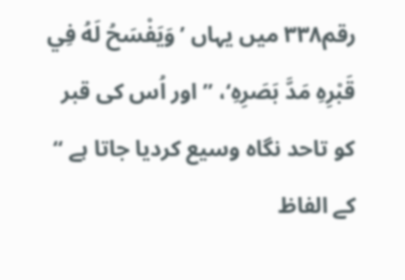رقم۳۳۸ میں یہاں ’وَيَفْسَحُ لَهُ فِي قَبْرِهِ مَدَّ بَصَرِهِ‘، ’’ اور اُس کی قبر کو تاحد نگاہ وسیع کردیا جاتا ہے ‘‘ کے الفاظ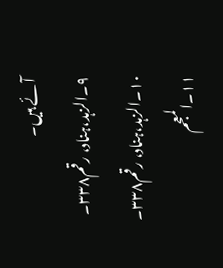آئے ہیں۔
۹۔الزہد،ہناد، رقم۳۳۸۔
۱۰۔الزہد،ہناد، رقم۳۳۸۔
۱۱۔المعجم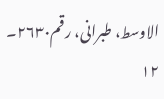الاوسط، طبرانی، رقم۲۶۳۰۔
۱۲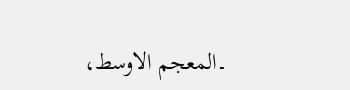۔المعجم الاوسط،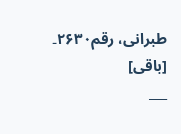طبرانی، رقم۲۶۳۰۔
[باقی]
___